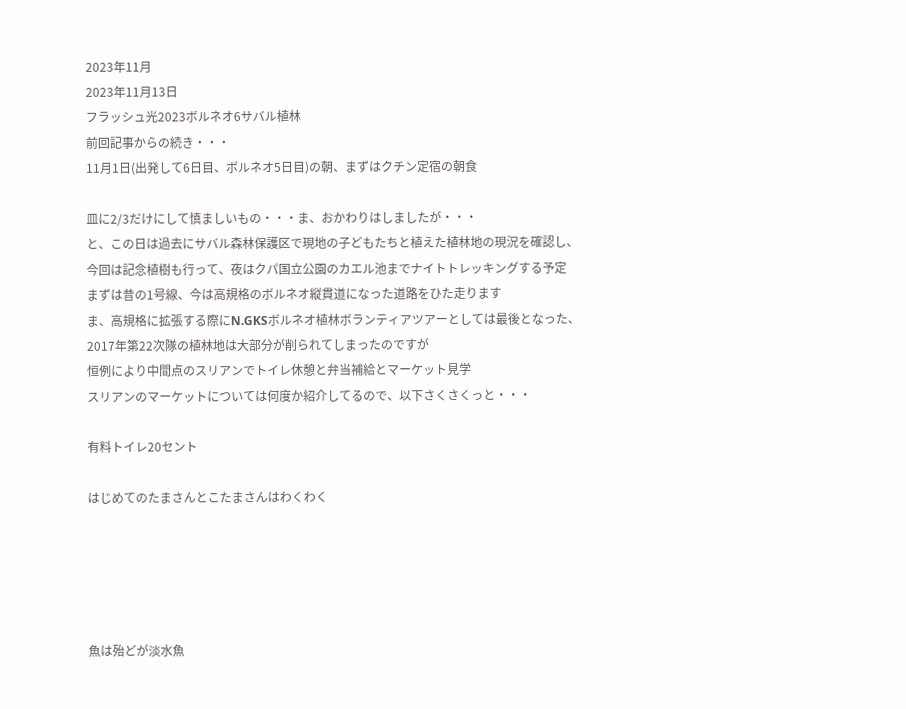2023年11月
2023年11月13日
フラッシュ光2023ボルネオ6サバル植林
前回記事からの続き・・・
11月1日(出発して6日目、ボルネオ5日目)の朝、まずはクチン定宿の朝食

皿に2/3だけにして慎ましいもの・・・ま、おかわりはしましたが・・・
と、この日は過去にサバル森林保護区で現地の子どもたちと植えた植林地の現況を確認し、
今回は記念植樹も行って、夜はクパ国立公園のカエル池までナイトトレッキングする予定
まずは昔の1号線、今は高規格のボルネオ縦貫道になった道路をひた走ります
ま、高規格に拡張する際にN.GKSボルネオ植林ボランティアツアーとしては最後となった、
2017年第22次隊の植林地は大部分が削られてしまったのですが
恒例により中間点のスリアンでトイレ休憩と弁当補給とマーケット見学
スリアンのマーケットについては何度か紹介してるので、以下さくさくっと・・・

有料トイレ20セント

はじめてのたまさんとこたまさんはわくわく





魚は殆どが淡水魚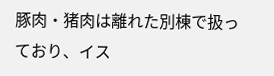豚肉・猪肉は離れた別棟で扱っており、イス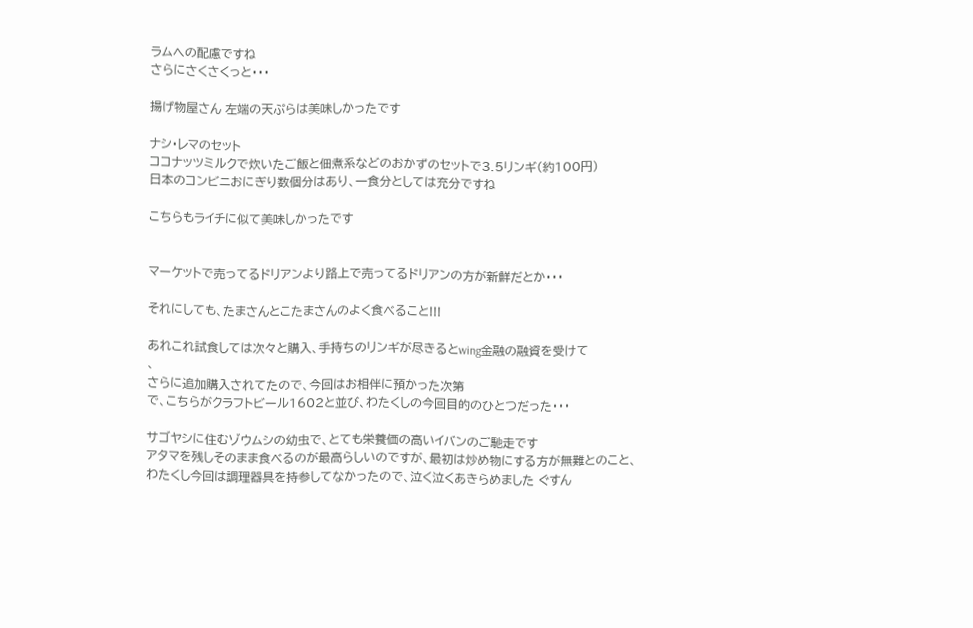ラムへの配慮ですね
さらにさくさくっと・・・

揚げ物屋さん 左端の天ぷらは美味しかったです

ナシ・レマのセット
ココナッツミルクで炊いたご飯と佃煮系などのおかずのセットで3.5リンギ(約100円)
日本のコンビニおにぎり数個分はあり、一食分としては充分ですね

こちらもライチに似て美味しかったです


マーケットで売ってるドリアンより路上で売ってるドリアンの方が新鮮だとか・・・

それにしても、たまさんとこたまさんのよく食べること!!!

あれこれ試食しては次々と購入、手持ちのリンギが尽きるとwing金融の融資を受けて
、
さらに追加購入されてたので、今回はお相伴に預かった次第
で、こちらがクラフトビール1602と並び、わたくしの今回目的のひとつだった・・・

サゴヤシに住むゾウムシの幼虫で、とても栄養価の高いイバンのご馳走です
アタマを残しそのまま食べるのが最高らしいのですが、最初は炒め物にする方が無難とのこと、
わたくし今回は調理器具を持参してなかったので、泣く泣くあきらめました ぐすん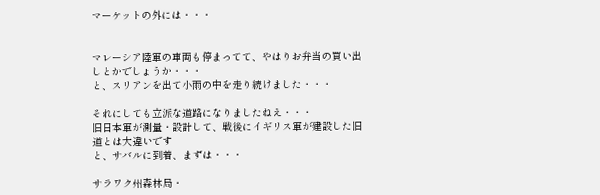マーケットの外には・・・


マレーシア陸軍の車両も停まってて、やはりお弁当の買い出しとかでしょうか・・・
と、スリアンを出て小雨の中を走り続けました・・・

それにしても立派な道路になりましたねえ・・・
旧日本軍が測量・設計して、戦後にイギリス軍が建設した旧道とは大違いです
と、サバルに到着、まずは・・・

サラワク州森林局・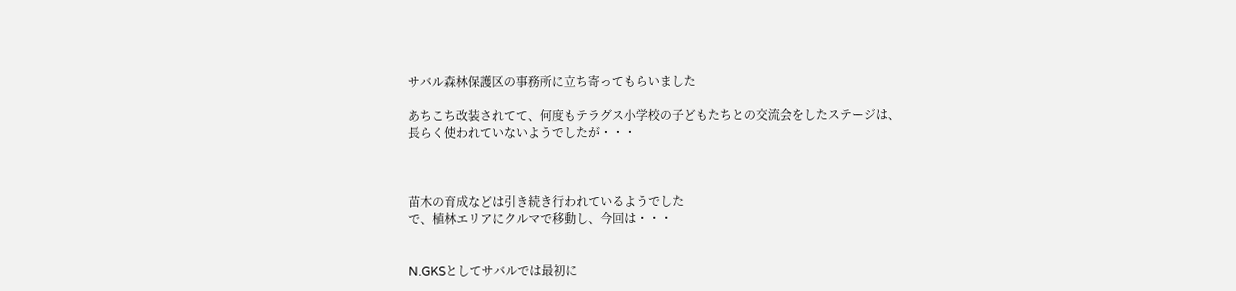サバル森林保護区の事務所に立ち寄ってもらいました

あちこち改装されてて、何度もテラグス小学校の子どもたちとの交流会をしたステージは、
長らく使われていないようでしたが・・・



苗木の育成などは引き続き行われているようでした
で、植林エリアにクルマで移動し、今回は・・・


N.GKSとしてサバルでは最初に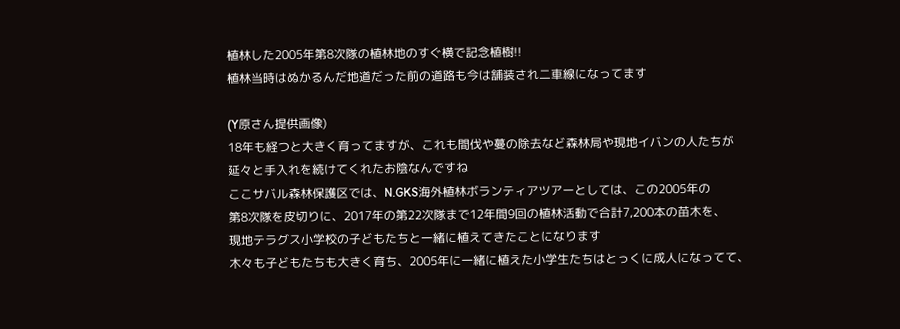植林した2005年第8次隊の植林地のすぐ横で記念植樹!!
植林当時はぬかるんだ地道だった前の道路も今は舗装され二車線になってます

(Y原さん提供画像)
18年も経つと大きく育ってますが、これも間伐や蔓の除去など森林局や現地イバンの人たちが
延々と手入れを続けてくれたお陰なんですね
ここサバル森林保護区では、N.GKS海外植林ボランティアツアーとしては、この2005年の
第8次隊を皮切りに、2017年の第22次隊まで12年間9回の植林活動で合計7,200本の苗木を、
現地テラグス小学校の子どもたちと一緒に植えてきたことになります
木々も子どもたちも大きく育ち、2005年に一緒に植えた小学生たちはとっくに成人になってて、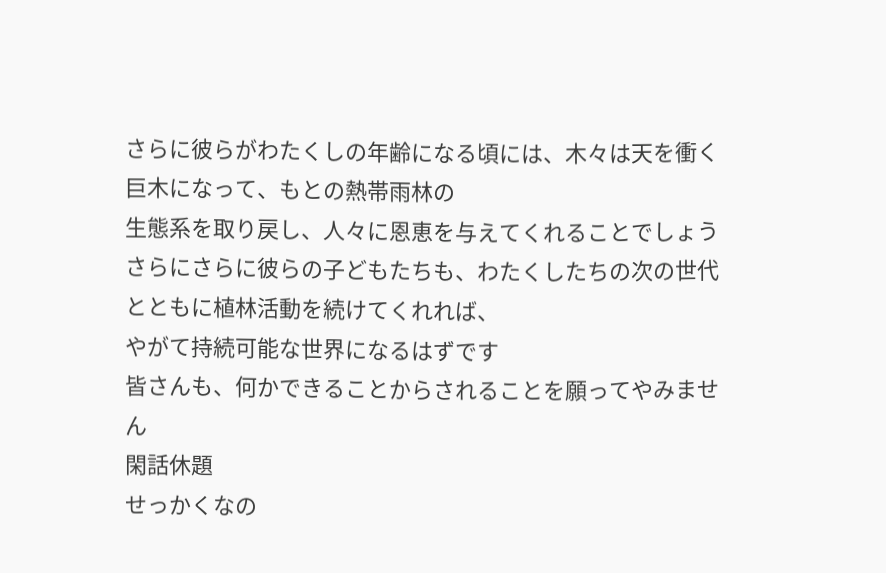さらに彼らがわたくしの年齢になる頃には、木々は天を衝く巨木になって、もとの熱帯雨林の
生態系を取り戻し、人々に恩恵を与えてくれることでしょう
さらにさらに彼らの子どもたちも、わたくしたちの次の世代とともに植林活動を続けてくれれば、
やがて持続可能な世界になるはずです
皆さんも、何かできることからされることを願ってやみません
閑話休題
せっかくなの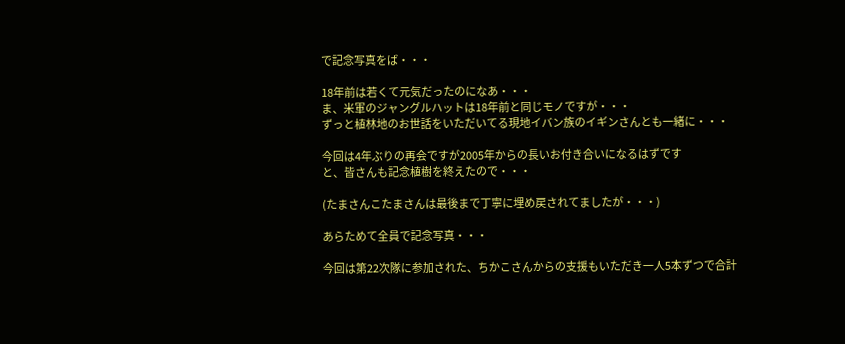で記念写真をば・・・

18年前は若くて元気だったのになあ・・・
ま、米軍のジャングルハットは18年前と同じモノですが・・・
ずっと植林地のお世話をいただいてる現地イバン族のイギンさんとも一緒に・・・

今回は4年ぶりの再会ですが2005年からの長いお付き合いになるはずです
と、皆さんも記念植樹を終えたので・・・

(たまさんこたまさんは最後まで丁寧に埋め戻されてましたが・・・)

あらためて全員で記念写真・・・

今回は第22次隊に参加された、ちかこさんからの支援もいただき一人5本ずつで合計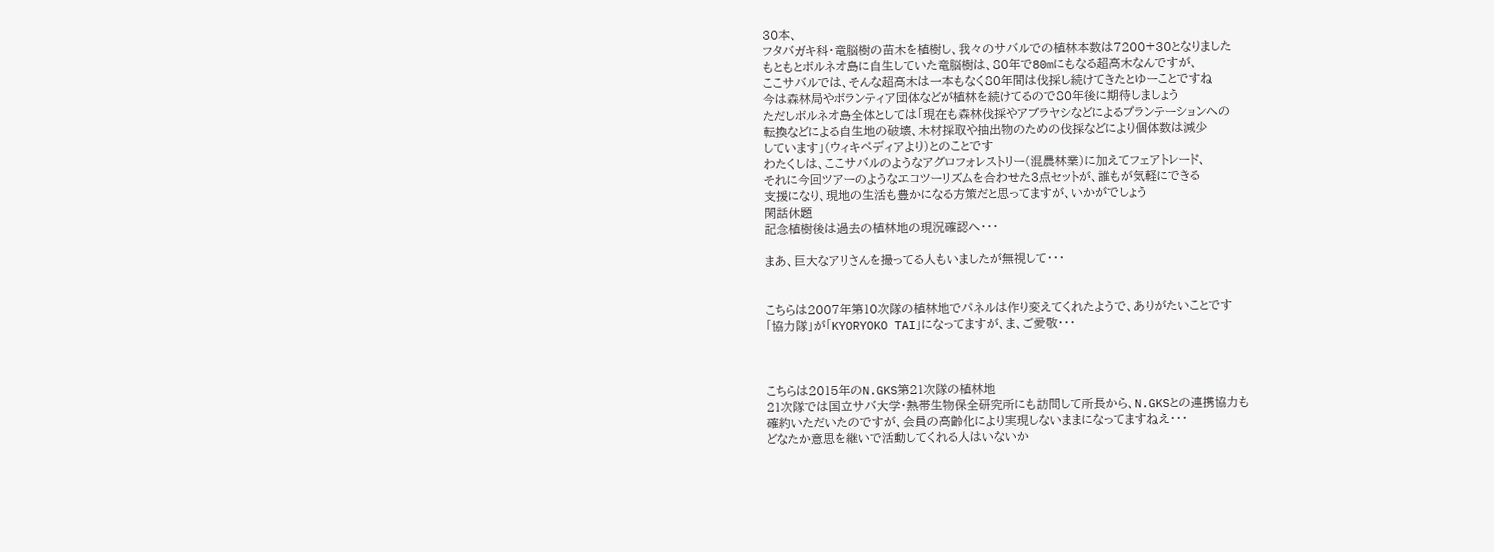30本、
フタバガキ科・竜脳樹の苗木を植樹し、我々のサバルでの植林本数は7200+30となりました
もともとボルネオ島に自生していた竜脳樹は、80年で80mにもなる超高木なんですが、
ここサバルでは、そんな超高木は一本もなく80年間は伐採し続けてきたとゆーことですね
今は森林局やボランティア団体などが植林を続けてるので80年後に期待しましょう
ただしボルネオ島全体としては「現在も森林伐採やアブラヤシなどによるプランテーションへの
転換などによる自生地の破壊、木材採取や抽出物のための伐採などにより個体数は減少
しています」(ウィキペディアより)とのことです
わたくしは、ここサバルのようなアグロフォレストリー(混農林業)に加えてフェアトレード、
それに今回ツアーのようなエコツーリズムを合わせた3点セットが、誰もが気軽にできる
支援になり、現地の生活も豊かになる方策だと思ってますが、いかがでしょう
閑話休題
記念植樹後は過去の植林地の現況確認へ・・・

まあ、巨大なアリさんを撮ってる人もいましたが無視して・・・


こちらは2007年第10次隊の植林地でパネルは作り変えてくれたようで、ありがたいことです
「協力隊」が「KYORYOKO TAI」になってますが、ま、ご愛敬・・・



こちらは2015年のN.GKS第21次隊の植林地
21次隊では国立サバ大学・熱帯生物保全研究所にも訪問して所長から、N.GKSとの連携協力も
確約いただいたのですが、会員の高齢化により実現しないままになってますねえ・・・
どなたか意思を継いで活動してくれる人はいないか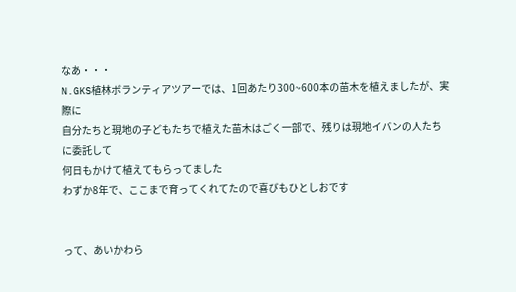なあ・・・
N.GKS植林ボランティアツアーでは、1回あたり300~600本の苗木を植えましたが、実際に
自分たちと現地の子どもたちで植えた苗木はごく一部で、残りは現地イバンの人たちに委託して
何日もかけて植えてもらってました
わずか8年で、ここまで育ってくれてたので喜びもひとしおです


って、あいかわら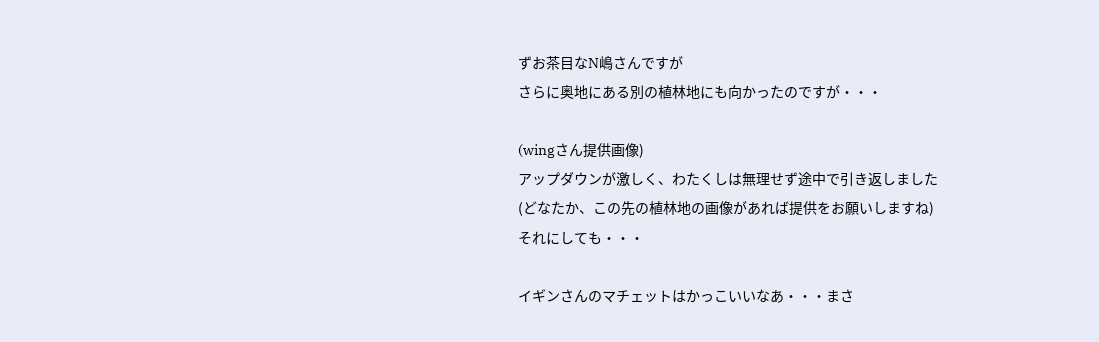ずお茶目なN嶋さんですが
さらに奥地にある別の植林地にも向かったのですが・・・

(wingさん提供画像)
アップダウンが激しく、わたくしは無理せず途中で引き返しました
(どなたか、この先の植林地の画像があれば提供をお願いしますね)
それにしても・・・

イギンさんのマチェットはかっこいいなあ・・・まさ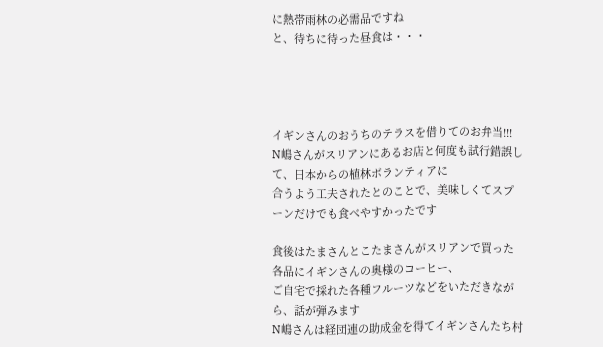に熱帯雨林の必需品ですね
と、待ちに待った昼食は・・・




イギンさんのおうちのテラスを借りてのお弁当!!!
N嶋さんがスリアンにあるお店と何度も試行錯誤して、日本からの植林ボランティアに
合うよう工夫されたとのことで、美味しくてスプーンだけでも食べやすかったです

食後はたまさんとこたまさんがスリアンで買った各品にイギンさんの奥様のコーヒー、
ご自宅で採れた各種フルーツなどをいただきながら、話が弾みます
N嶋さんは経団連の助成金を得てイギンさんたち村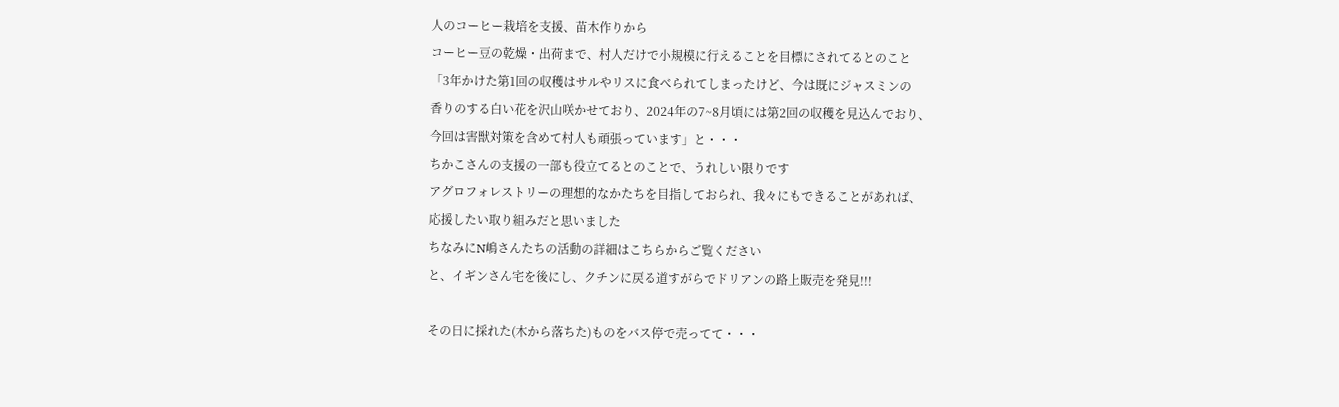人のコーヒー栽培を支援、苗木作りから
コーヒー豆の乾燥・出荷まで、村人だけで小規模に行えることを目標にされてるとのこと
「3年かけた第1回の収穫はサルやリスに食べられてしまったけど、今は既にジャスミンの
香りのする白い花を沢山咲かせており、2024年の7~8月頃には第2回の収穫を見込んでおり、
今回は害獣対策を含めて村人も頑張っています」と・・・
ちかこさんの支援の一部も役立てるとのことで、うれしい限りです
アグロフォレストリーの理想的なかたちを目指しておられ、我々にもできることがあれば、
応援したい取り組みだと思いました
ちなみにN嶋さんたちの活動の詳細はこちらからご覧ください
と、イギンさん宅を後にし、クチンに戻る道すがらでドリアンの路上販売を発見!!!

その日に採れた(木から落ちた)ものをバス停で売ってて・・・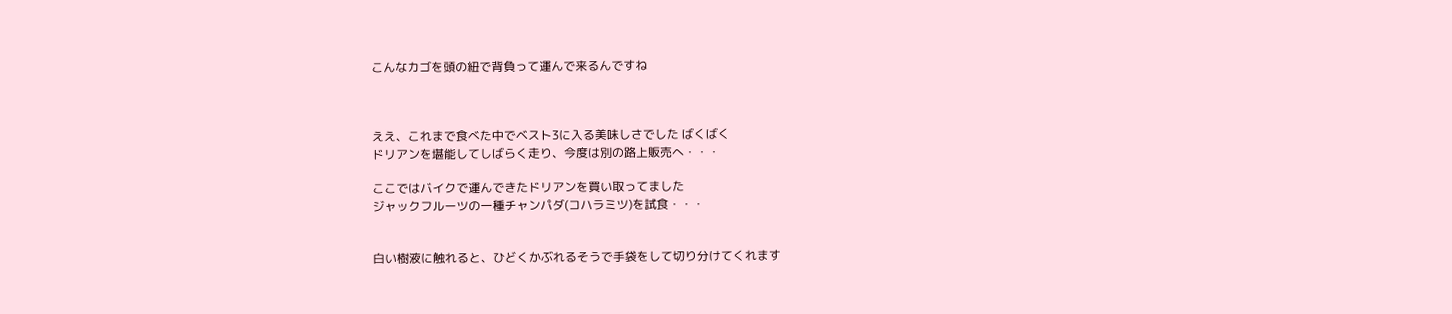こんなカゴを頭の紐で背負って運んで来るんですね



ええ、これまで食べた中でベスト3に入る美味しさでした ばくばく
ドリアンを堪能してしばらく走り、今度は別の路上販売へ・・・

ここではバイクで運んできたドリアンを買い取ってました
ジャックフルーツの一種チャンパダ(コハラミツ)を試食・・・


白い樹液に触れると、ひどくかぶれるそうで手袋をして切り分けてくれます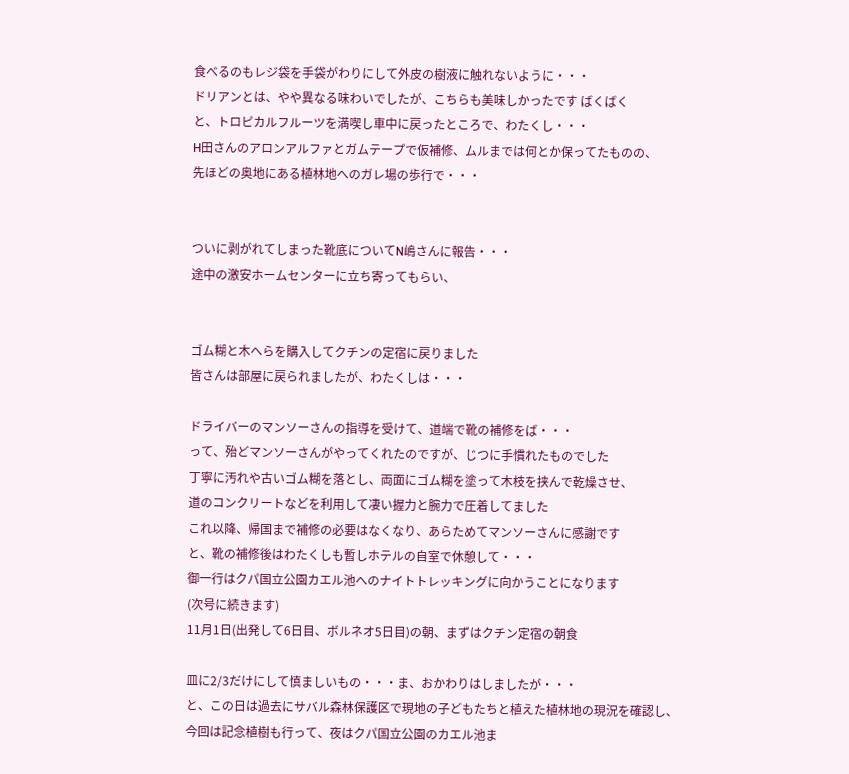食べるのもレジ袋を手袋がわりにして外皮の樹液に触れないように・・・
ドリアンとは、やや異なる味わいでしたが、こちらも美味しかったです ばくばく
と、トロピカルフルーツを満喫し車中に戻ったところで、わたくし・・・
H田さんのアロンアルファとガムテープで仮補修、ムルまでは何とか保ってたものの、
先ほどの奥地にある植林地へのガレ場の歩行で・・・


ついに剥がれてしまった靴底についてN嶋さんに報告・・・
途中の激安ホームセンターに立ち寄ってもらい、


ゴム糊と木へらを購入してクチンの定宿に戻りました
皆さんは部屋に戻られましたが、わたくしは・・・

ドライバーのマンソーさんの指導を受けて、道端で靴の補修をば・・・
って、殆どマンソーさんがやってくれたのですが、じつに手慣れたものでした
丁寧に汚れや古いゴム糊を落とし、両面にゴム糊を塗って木枝を挟んで乾燥させ、
道のコンクリートなどを利用して凄い握力と腕力で圧着してました
これ以降、帰国まで補修の必要はなくなり、あらためてマンソーさんに感謝です
と、靴の補修後はわたくしも暫しホテルの自室で休憩して・・・
御一行はクパ国立公園カエル池へのナイトトレッキングに向かうことになります
(次号に続きます)
11月1日(出発して6日目、ボルネオ5日目)の朝、まずはクチン定宿の朝食

皿に2/3だけにして慎ましいもの・・・ま、おかわりはしましたが・・・
と、この日は過去にサバル森林保護区で現地の子どもたちと植えた植林地の現況を確認し、
今回は記念植樹も行って、夜はクパ国立公園のカエル池ま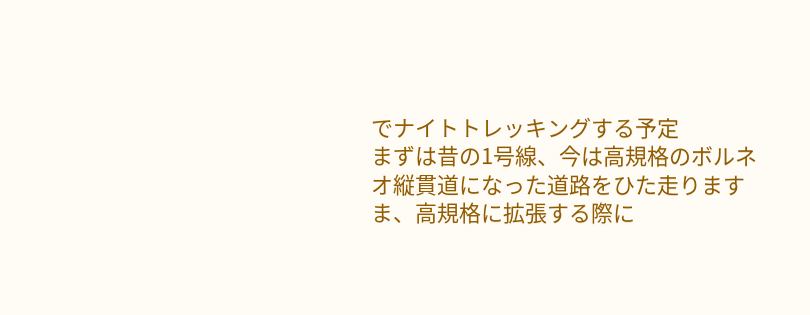でナイトトレッキングする予定
まずは昔の1号線、今は高規格のボルネオ縦貫道になった道路をひた走ります
ま、高規格に拡張する際に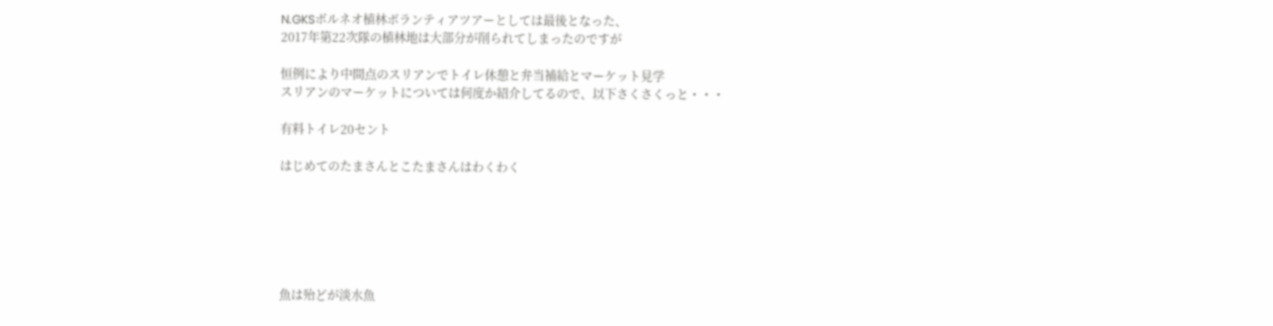N.GKSボルネオ植林ボランティアツアーとしては最後となった、
2017年第22次隊の植林地は大部分が削られてしまったのですが

恒例により中間点のスリアンでトイレ休憩と弁当補給とマーケット見学
スリアンのマーケットについては何度か紹介してるので、以下さくさくっと・・・

有料トイレ20セント

はじめてのたまさんとこたまさんはわくわく






魚は殆どが淡水魚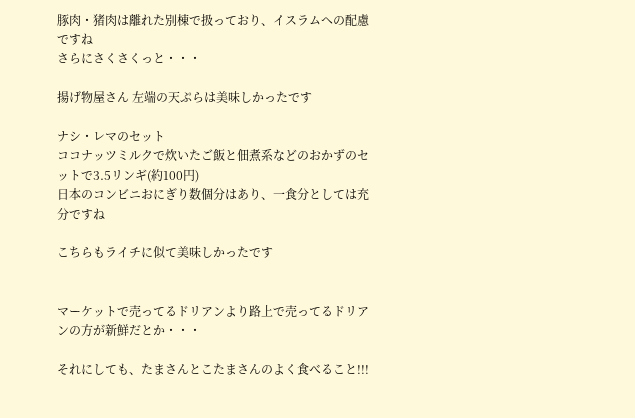豚肉・猪肉は離れた別棟で扱っており、イスラムへの配慮ですね
さらにさくさくっと・・・

揚げ物屋さん 左端の天ぷらは美味しかったです

ナシ・レマのセット
ココナッツミルクで炊いたご飯と佃煮系などのおかずのセットで3.5リンギ(約100円)
日本のコンビニおにぎり数個分はあり、一食分としては充分ですね

こちらもライチに似て美味しかったです


マーケットで売ってるドリアンより路上で売ってるドリアンの方が新鮮だとか・・・

それにしても、たまさんとこたまさんのよく食べること!!!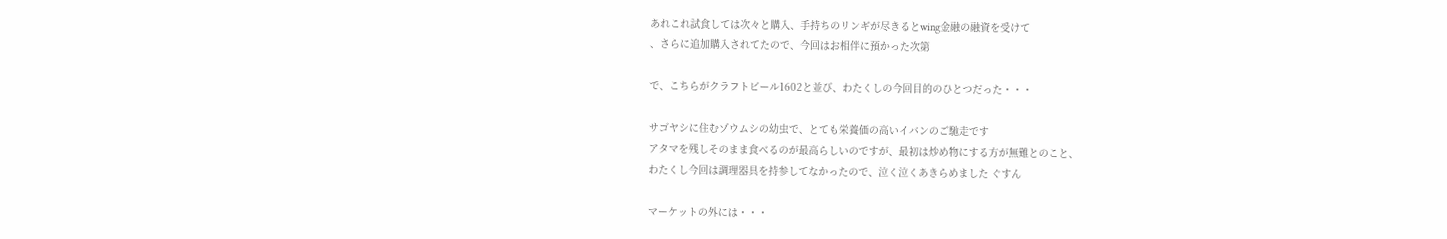あれこれ試食しては次々と購入、手持ちのリンギが尽きるとwing金融の融資を受けて
、さらに追加購入されてたので、今回はお相伴に預かった次第

で、こちらがクラフトビール1602と並び、わたくしの今回目的のひとつだった・・・

サゴヤシに住むゾウムシの幼虫で、とても栄養価の高いイバンのご馳走です
アタマを残しそのまま食べるのが最高らしいのですが、最初は炒め物にする方が無難とのこと、
わたくし今回は調理器具を持参してなかったので、泣く泣くあきらめました ぐすん

マーケットの外には・・・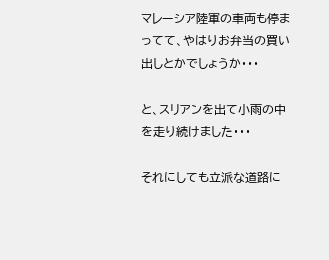マレーシア陸軍の車両も停まってて、やはりお弁当の買い出しとかでしょうか・・・

と、スリアンを出て小雨の中を走り続けました・・・

それにしても立派な道路に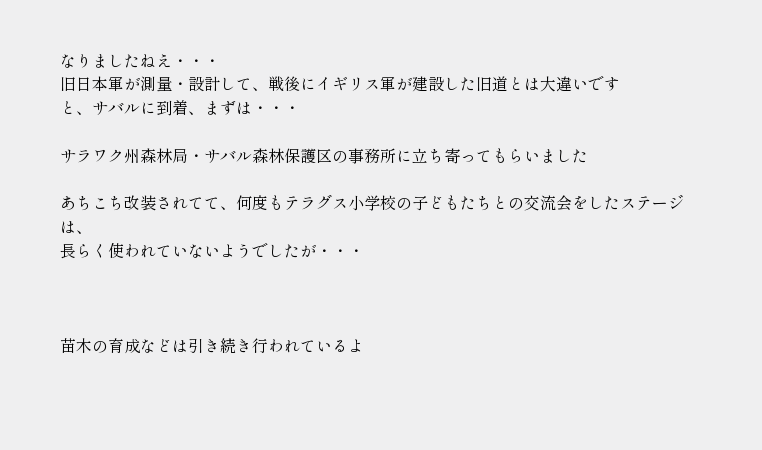なりましたねえ・・・
旧日本軍が測量・設計して、戦後にイギリス軍が建設した旧道とは大違いです
と、サバルに到着、まずは・・・

サラワク州森林局・サバル森林保護区の事務所に立ち寄ってもらいました

あちこち改装されてて、何度もテラグス小学校の子どもたちとの交流会をしたステージは、
長らく使われていないようでしたが・・・



苗木の育成などは引き続き行われているよ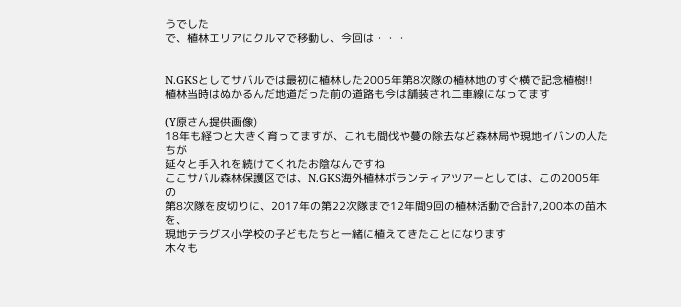うでした
で、植林エリアにクルマで移動し、今回は・・・


N.GKSとしてサバルでは最初に植林した2005年第8次隊の植林地のすぐ横で記念植樹!!
植林当時はぬかるんだ地道だった前の道路も今は舗装され二車線になってます

(Y原さん提供画像)
18年も経つと大きく育ってますが、これも間伐や蔓の除去など森林局や現地イバンの人たちが
延々と手入れを続けてくれたお陰なんですね
ここサバル森林保護区では、N.GKS海外植林ボランティアツアーとしては、この2005年の
第8次隊を皮切りに、2017年の第22次隊まで12年間9回の植林活動で合計7,200本の苗木を、
現地テラグス小学校の子どもたちと一緒に植えてきたことになります
木々も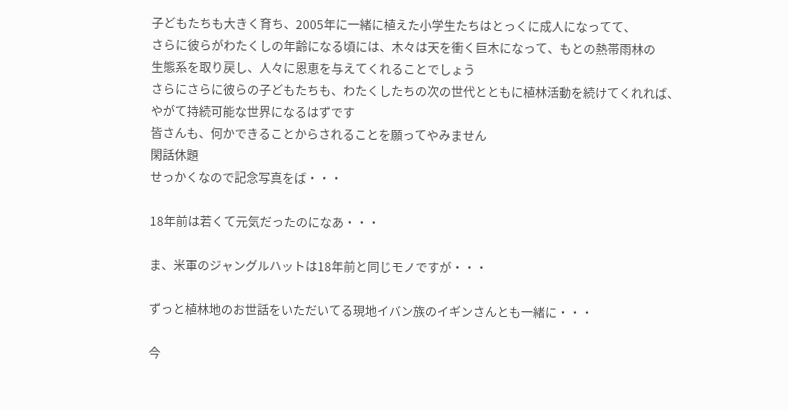子どもたちも大きく育ち、2005年に一緒に植えた小学生たちはとっくに成人になってて、
さらに彼らがわたくしの年齢になる頃には、木々は天を衝く巨木になって、もとの熱帯雨林の
生態系を取り戻し、人々に恩恵を与えてくれることでしょう
さらにさらに彼らの子どもたちも、わたくしたちの次の世代とともに植林活動を続けてくれれば、
やがて持続可能な世界になるはずです
皆さんも、何かできることからされることを願ってやみません
閑話休題
せっかくなので記念写真をば・・・

18年前は若くて元気だったのになあ・・・

ま、米軍のジャングルハットは18年前と同じモノですが・・・

ずっと植林地のお世話をいただいてる現地イバン族のイギンさんとも一緒に・・・

今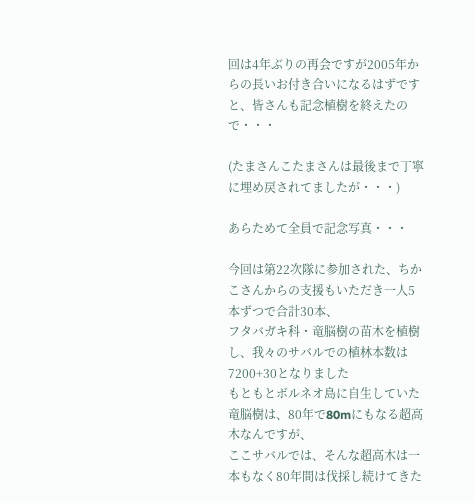回は4年ぶりの再会ですが2005年からの長いお付き合いになるはずです
と、皆さんも記念植樹を終えたので・・・

(たまさんこたまさんは最後まで丁寧に埋め戻されてましたが・・・)

あらためて全員で記念写真・・・

今回は第22次隊に参加された、ちかこさんからの支援もいただき一人5本ずつで合計30本、
フタバガキ科・竜脳樹の苗木を植樹し、我々のサバルでの植林本数は7200+30となりました
もともとボルネオ島に自生していた竜脳樹は、80年で80mにもなる超高木なんですが、
ここサバルでは、そんな超高木は一本もなく80年間は伐採し続けてきた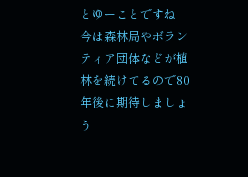とゆーことですね
今は森林局やボランティア団体などが植林を続けてるので80年後に期待しましょう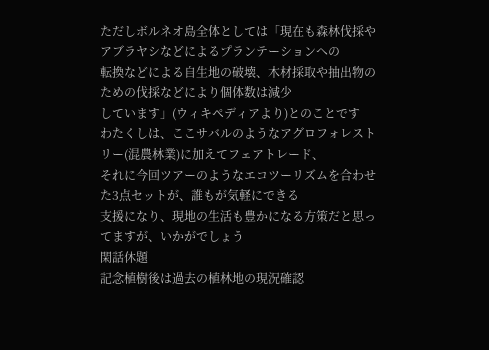ただしボルネオ島全体としては「現在も森林伐採やアブラヤシなどによるプランテーションへの
転換などによる自生地の破壊、木材採取や抽出物のための伐採などにより個体数は減少
しています」(ウィキペディアより)とのことです
わたくしは、ここサバルのようなアグロフォレストリー(混農林業)に加えてフェアトレード、
それに今回ツアーのようなエコツーリズムを合わせた3点セットが、誰もが気軽にできる
支援になり、現地の生活も豊かになる方策だと思ってますが、いかがでしょう
閑話休題
記念植樹後は過去の植林地の現況確認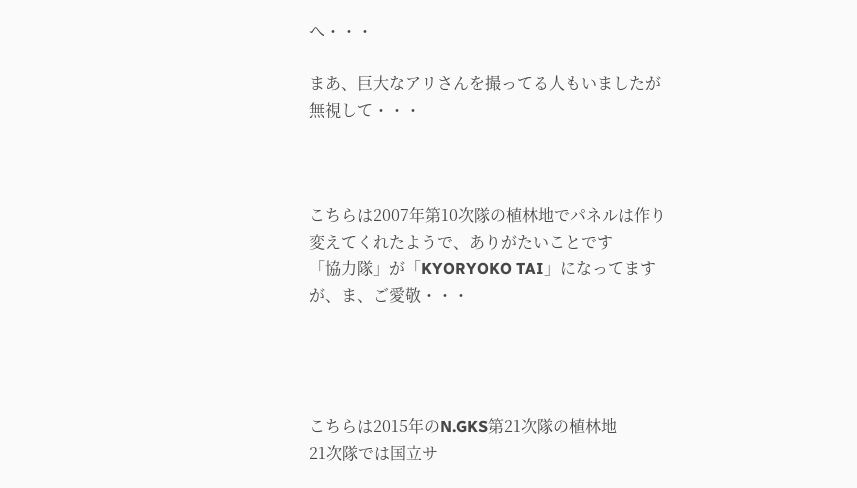へ・・・

まあ、巨大なアリさんを撮ってる人もいましたが無視して・・・



こちらは2007年第10次隊の植林地でパネルは作り変えてくれたようで、ありがたいことです
「協力隊」が「KYORYOKO TAI」になってますが、ま、ご愛敬・・・




こちらは2015年のN.GKS第21次隊の植林地
21次隊では国立サ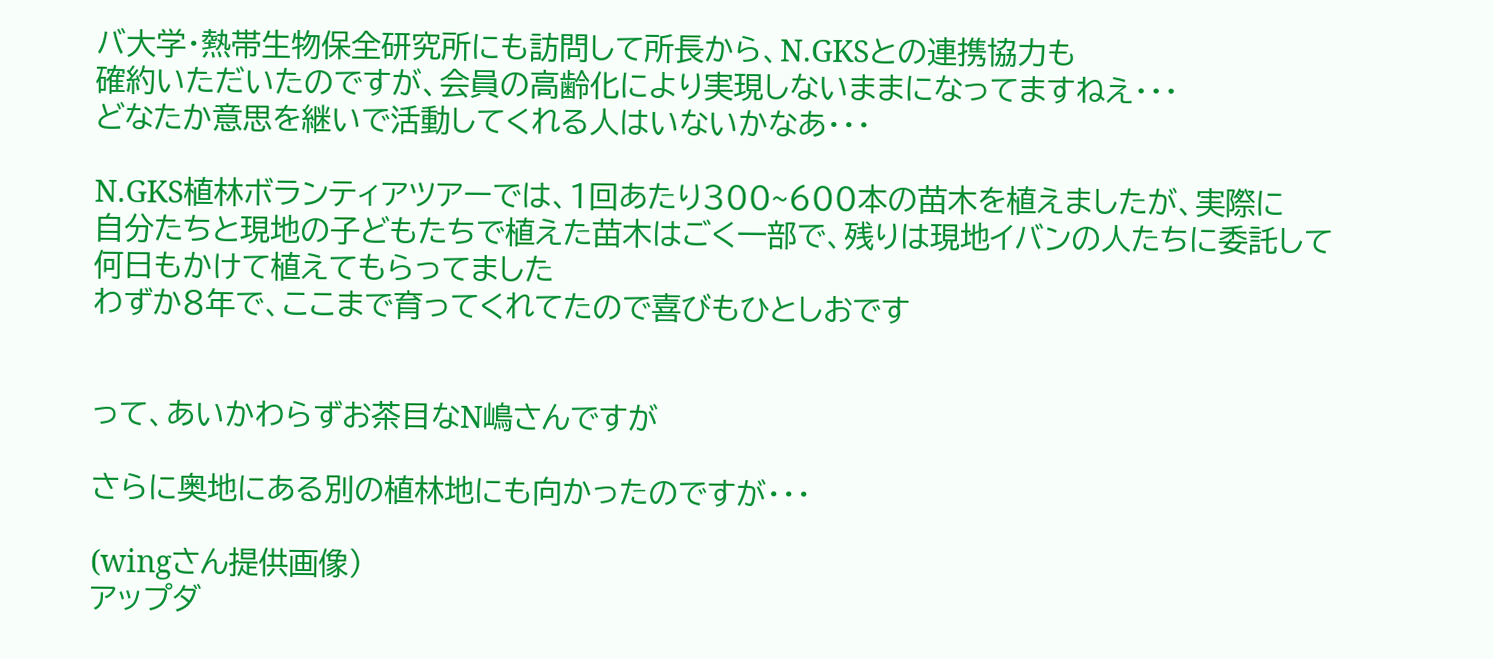バ大学・熱帯生物保全研究所にも訪問して所長から、N.GKSとの連携協力も
確約いただいたのですが、会員の高齢化により実現しないままになってますねえ・・・
どなたか意思を継いで活動してくれる人はいないかなあ・・・

N.GKS植林ボランティアツアーでは、1回あたり300~600本の苗木を植えましたが、実際に
自分たちと現地の子どもたちで植えた苗木はごく一部で、残りは現地イバンの人たちに委託して
何日もかけて植えてもらってました
わずか8年で、ここまで育ってくれてたので喜びもひとしおです


って、あいかわらずお茶目なN嶋さんですが

さらに奥地にある別の植林地にも向かったのですが・・・

(wingさん提供画像)
アップダ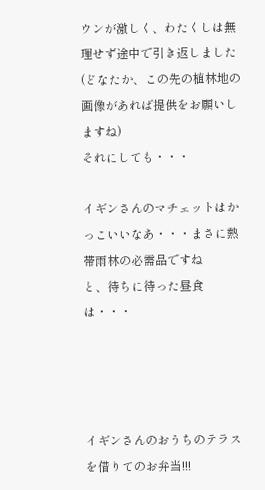ウンが激しく、わたくしは無理せず途中で引き返しました
(どなたか、この先の植林地の画像があれば提供をお願いしますね)
それにしても・・・

イギンさんのマチェットはかっこいいなあ・・・まさに熱帯雨林の必需品ですね
と、待ちに待った昼食は・・・




イギンさんのおうちのテラスを借りてのお弁当!!!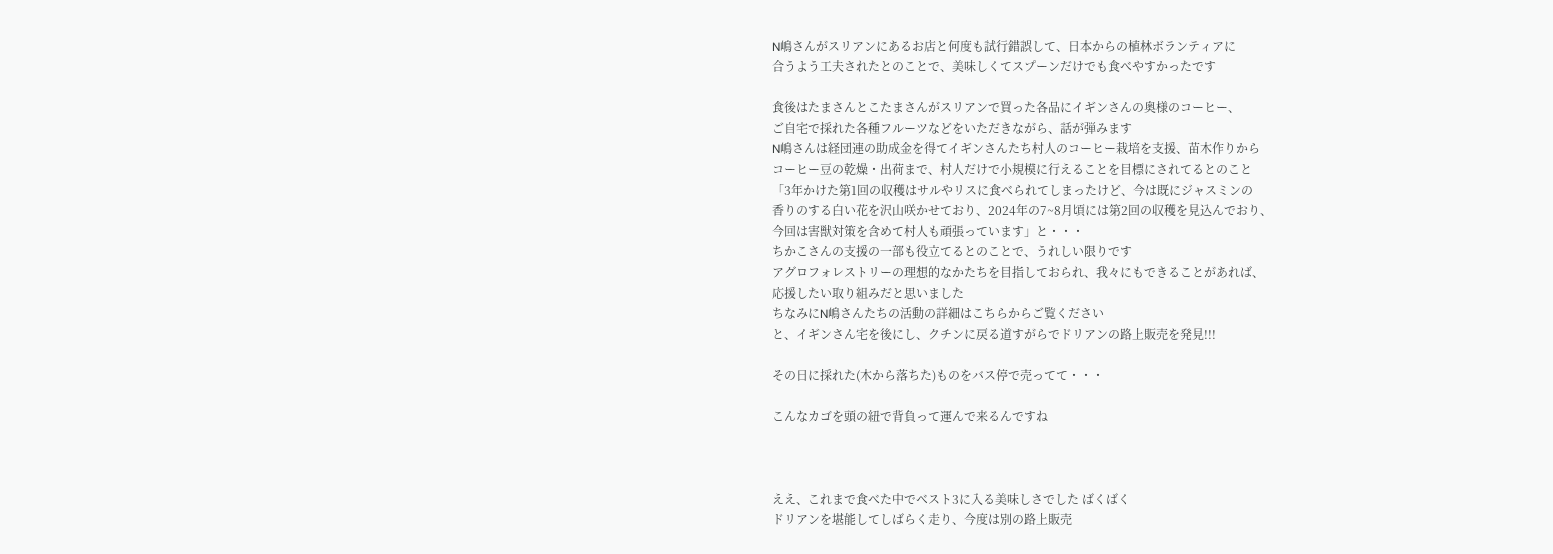N嶋さんがスリアンにあるお店と何度も試行錯誤して、日本からの植林ボランティアに
合うよう工夫されたとのことで、美味しくてスプーンだけでも食べやすかったです

食後はたまさんとこたまさんがスリアンで買った各品にイギンさんの奥様のコーヒー、
ご自宅で採れた各種フルーツなどをいただきながら、話が弾みます
N嶋さんは経団連の助成金を得てイギンさんたち村人のコーヒー栽培を支援、苗木作りから
コーヒー豆の乾燥・出荷まで、村人だけで小規模に行えることを目標にされてるとのこと
「3年かけた第1回の収穫はサルやリスに食べられてしまったけど、今は既にジャスミンの
香りのする白い花を沢山咲かせており、2024年の7~8月頃には第2回の収穫を見込んでおり、
今回は害獣対策を含めて村人も頑張っています」と・・・
ちかこさんの支援の一部も役立てるとのことで、うれしい限りです
アグロフォレストリーの理想的なかたちを目指しておられ、我々にもできることがあれば、
応援したい取り組みだと思いました
ちなみにN嶋さんたちの活動の詳細はこちらからご覧ください
と、イギンさん宅を後にし、クチンに戻る道すがらでドリアンの路上販売を発見!!!

その日に採れた(木から落ちた)ものをバス停で売ってて・・・

こんなカゴを頭の紐で背負って運んで来るんですね



ええ、これまで食べた中でベスト3に入る美味しさでした ばくばく
ドリアンを堪能してしばらく走り、今度は別の路上販売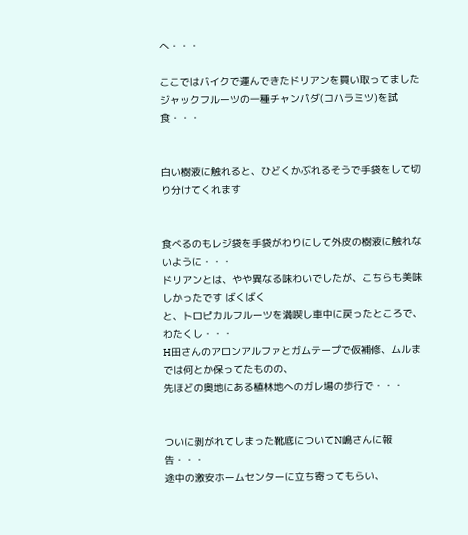へ・・・

ここではバイクで運んできたドリアンを買い取ってました
ジャックフルーツの一種チャンパダ(コハラミツ)を試食・・・


白い樹液に触れると、ひどくかぶれるそうで手袋をして切り分けてくれます


食べるのもレジ袋を手袋がわりにして外皮の樹液に触れないように・・・
ドリアンとは、やや異なる味わいでしたが、こちらも美味しかったです ばくばく
と、トロピカルフルーツを満喫し車中に戻ったところで、わたくし・・・
H田さんのアロンアルファとガムテープで仮補修、ムルまでは何とか保ってたものの、
先ほどの奥地にある植林地へのガレ場の歩行で・・・


ついに剥がれてしまった靴底についてN嶋さんに報告・・・
途中の激安ホームセンターに立ち寄ってもらい、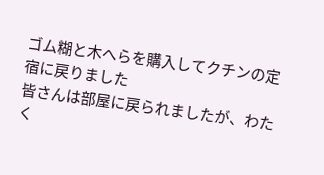ゴム糊と木へらを購入してクチンの定宿に戻りました
皆さんは部屋に戻られましたが、わたく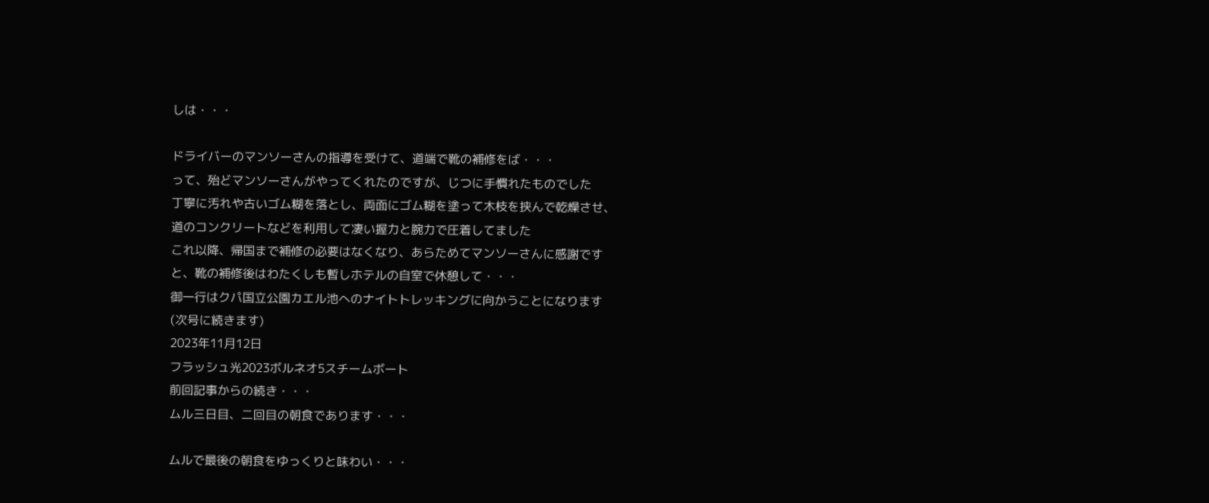しは・・・

ドライバーのマンソーさんの指導を受けて、道端で靴の補修をば・・・
って、殆どマンソーさんがやってくれたのですが、じつに手慣れたものでした
丁寧に汚れや古いゴム糊を落とし、両面にゴム糊を塗って木枝を挟んで乾燥させ、
道のコンクリートなどを利用して凄い握力と腕力で圧着してました
これ以降、帰国まで補修の必要はなくなり、あらためてマンソーさんに感謝です
と、靴の補修後はわたくしも暫しホテルの自室で休憩して・・・
御一行はクパ国立公園カエル池へのナイトトレッキングに向かうことになります
(次号に続きます)
2023年11月12日
フラッシュ光2023ボルネオ5スチームボート
前回記事からの続き・・・
ムル三日目、二回目の朝食であります・・・

ムルで最後の朝食をゆっくりと味わい・・・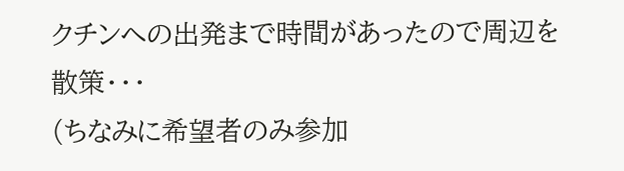クチンへの出発まで時間があったので周辺を散策・・・
(ちなみに希望者のみ参加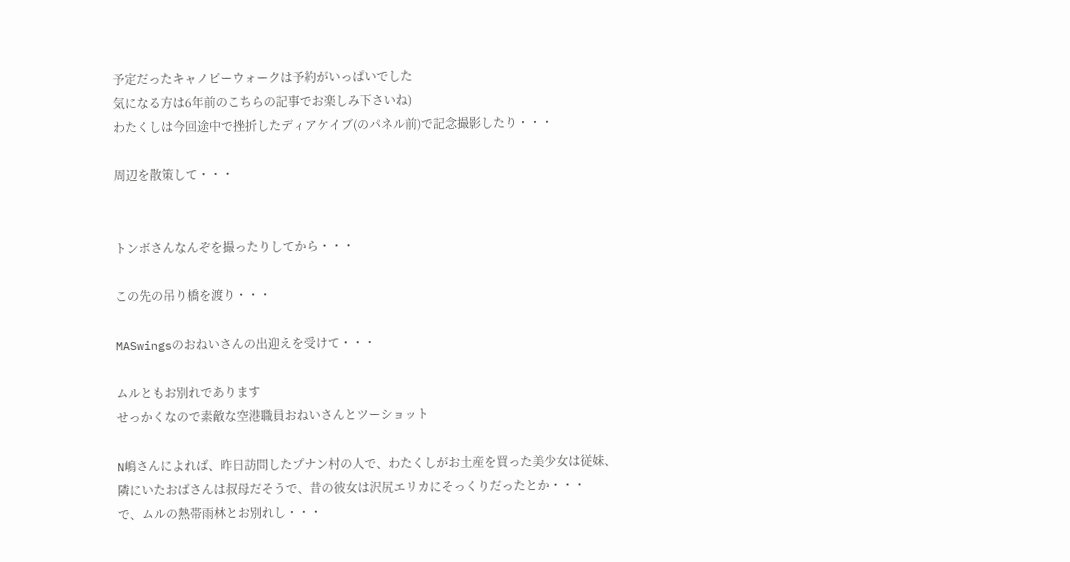予定だったキャノピーウォークは予約がいっぱいでした
気になる方は6年前のこちらの記事でお楽しみ下さいね)
わたくしは今回途中で挫折したディアケイブ(のパネル前)で記念撮影したり・・・

周辺を散策して・・・


トンボさんなんぞを撮ったりしてから・・・

この先の吊り橋を渡り・・・

MASwingsのおねいさんの出迎えを受けて・・・

ムルともお別れであります
せっかくなので素敵な空港職員おねいさんとツーショット

N嶋さんによれば、昨日訪問したプナン村の人で、わたくしがお土産を買った美少女は従妹、
隣にいたおばさんは叔母だそうで、昔の彼女は沢尻エリカにそっくりだったとか・・・
で、ムルの熱帯雨林とお別れし・・・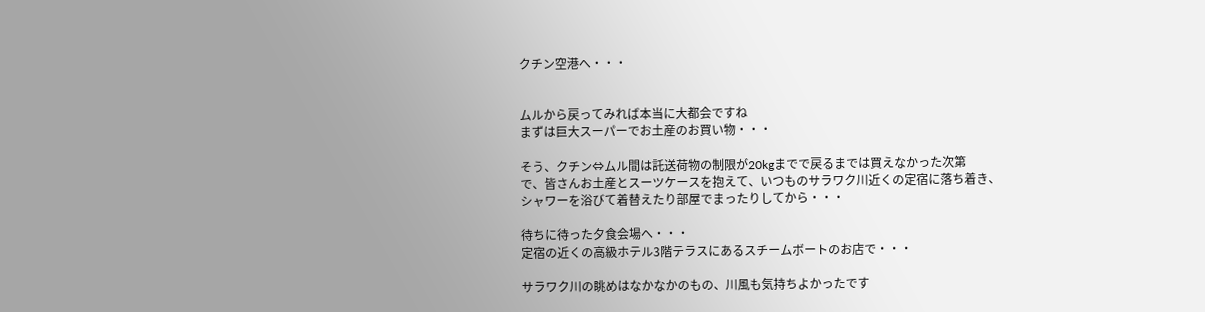クチン空港へ・・・


ムルから戻ってみれば本当に大都会ですね
まずは巨大スーパーでお土産のお買い物・・・

そう、クチン⇔ムル間は託送荷物の制限が20kgまでで戻るまでは買えなかった次第
で、皆さんお土産とスーツケースを抱えて、いつものサラワク川近くの定宿に落ち着き、
シャワーを浴びて着替えたり部屋でまったりしてから・・・

待ちに待った夕食会場へ・・・
定宿の近くの高級ホテル3階テラスにあるスチームボートのお店で・・・

サラワク川の眺めはなかなかのもの、川風も気持ちよかったです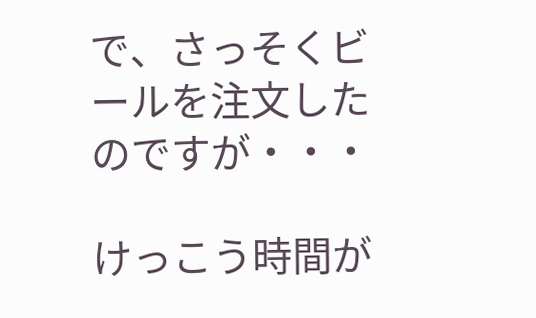で、さっそくビールを注文したのですが・・・

けっこう時間が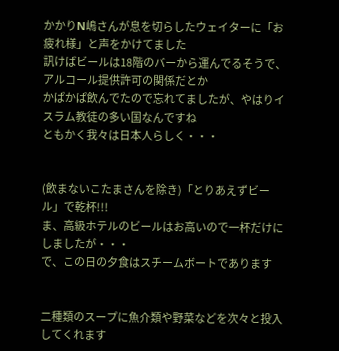かかりN嶋さんが息を切らしたウェイターに「お疲れ様」と声をかけてました
訊けばビールは18階のバーから運んでるそうで、アルコール提供許可の関係だとか
かぱかぱ飲んでたので忘れてましたが、やはりイスラム教徒の多い国なんですね
ともかく我々は日本人らしく・・・


(飲まないこたまさんを除き)「とりあえずビール」で乾杯!!!
ま、高級ホテルのビールはお高いので一杯だけにしましたが・・・
で、この日の夕食はスチームボートであります


二種類のスープに魚介類や野菜などを次々と投入してくれます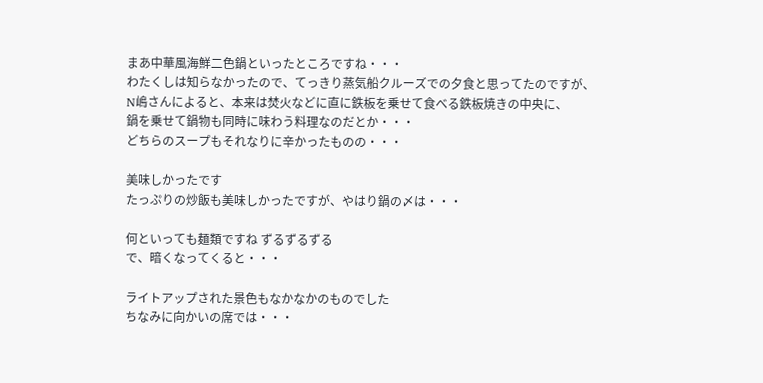まあ中華風海鮮二色鍋といったところですね・・・
わたくしは知らなかったので、てっきり蒸気船クルーズでの夕食と思ってたのですが、
N嶋さんによると、本来は焚火などに直に鉄板を乗せて食べる鉄板焼きの中央に、
鍋を乗せて鍋物も同時に味わう料理なのだとか・・・
どちらのスープもそれなりに辛かったものの・・・

美味しかったです
たっぷりの炒飯も美味しかったですが、やはり鍋の〆は・・・

何といっても麺類ですね ずるずるずる
で、暗くなってくると・・・

ライトアップされた景色もなかなかのものでした
ちなみに向かいの席では・・・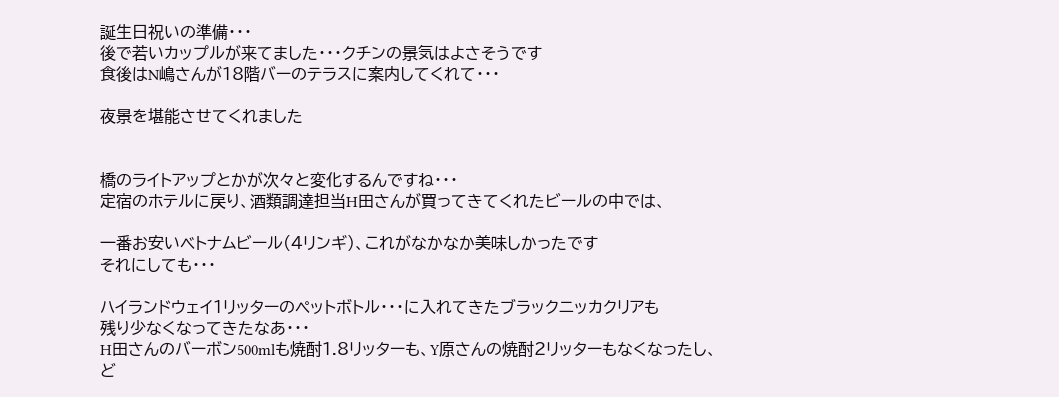誕生日祝いの準備・・・
後で若いカップルが来てました・・・クチンの景気はよさそうです
食後はN嶋さんが18階バーのテラスに案内してくれて・・・

夜景を堪能させてくれました


橋のライトアップとかが次々と変化するんですね・・・
定宿のホテルに戻り、酒類調達担当H田さんが買ってきてくれたビールの中では、

一番お安いベトナムビール(4リンギ)、これがなかなか美味しかったです
それにしても・・・

ハイランドウェイ1リッターのペットボトル・・・に入れてきたブラックニッカクリアも
残り少なくなってきたなあ・・・
H田さんのバーボン500mlも焼酎1.8リッターも、Y原さんの焼酎2リッターもなくなったし、
ど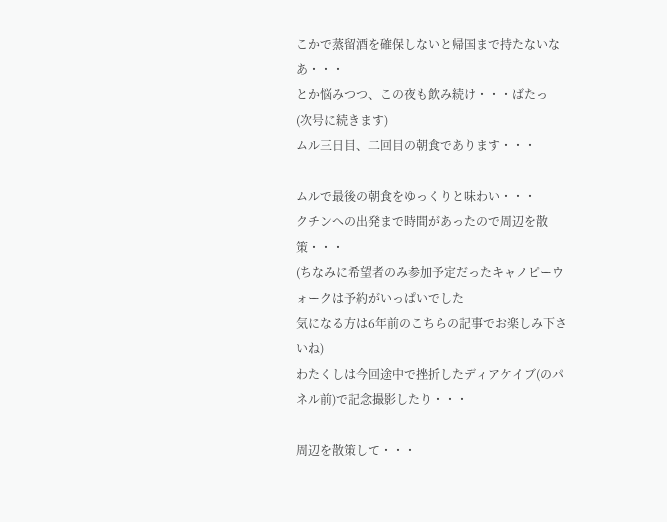こかで蒸留酒を確保しないと帰国まで持たないなあ・・・
とか悩みつつ、この夜も飲み続け・・・ばたっ
(次号に続きます)
ムル三日目、二回目の朝食であります・・・

ムルで最後の朝食をゆっくりと味わい・・・
クチンへの出発まで時間があったので周辺を散策・・・
(ちなみに希望者のみ参加予定だったキャノピーウォークは予約がいっぱいでした
気になる方は6年前のこちらの記事でお楽しみ下さいね)
わたくしは今回途中で挫折したディアケイブ(のパネル前)で記念撮影したり・・・

周辺を散策して・・・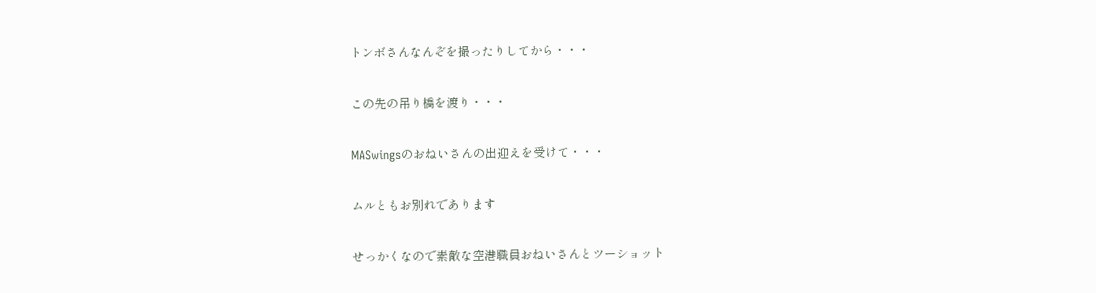トンボさんなんぞを撮ったりしてから・・・

この先の吊り橋を渡り・・・

MASwingsのおねいさんの出迎えを受けて・・・

ムルともお別れであります

せっかくなので素敵な空港職員おねいさんとツーショット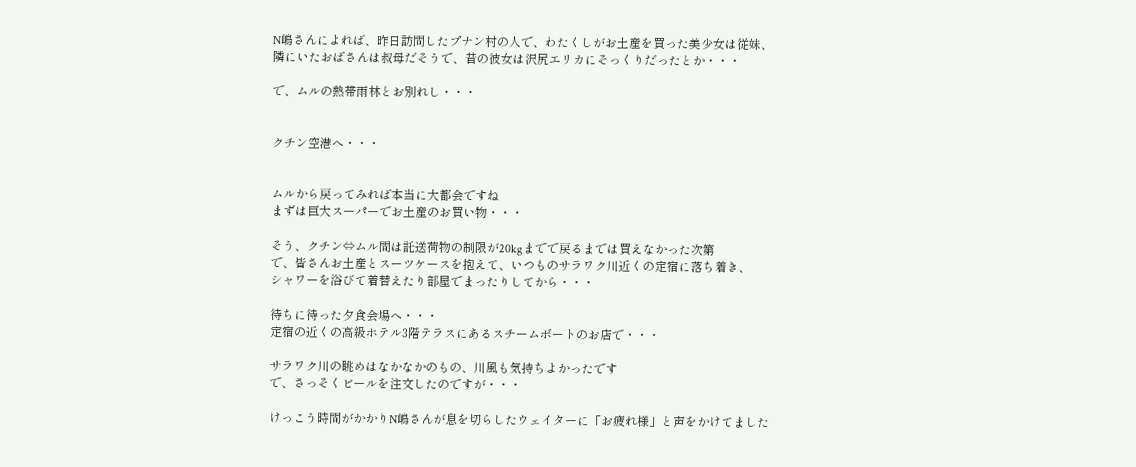N嶋さんによれば、昨日訪問したプナン村の人で、わたくしがお土産を買った美少女は従妹、
隣にいたおばさんは叔母だそうで、昔の彼女は沢尻エリカにそっくりだったとか・・・

で、ムルの熱帯雨林とお別れし・・・


クチン空港へ・・・


ムルから戻ってみれば本当に大都会ですね
まずは巨大スーパーでお土産のお買い物・・・

そう、クチン⇔ムル間は託送荷物の制限が20kgまでで戻るまでは買えなかった次第
で、皆さんお土産とスーツケースを抱えて、いつものサラワク川近くの定宿に落ち着き、
シャワーを浴びて着替えたり部屋でまったりしてから・・・

待ちに待った夕食会場へ・・・
定宿の近くの高級ホテル3階テラスにあるスチームボートのお店で・・・

サラワク川の眺めはなかなかのもの、川風も気持ちよかったです
で、さっそくビールを注文したのですが・・・

けっこう時間がかかりN嶋さんが息を切らしたウェイターに「お疲れ様」と声をかけてました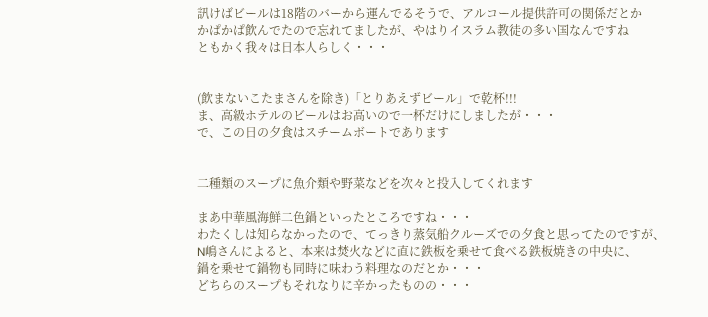訊けばビールは18階のバーから運んでるそうで、アルコール提供許可の関係だとか
かぱかぱ飲んでたので忘れてましたが、やはりイスラム教徒の多い国なんですね
ともかく我々は日本人らしく・・・


(飲まないこたまさんを除き)「とりあえずビール」で乾杯!!!
ま、高級ホテルのビールはお高いので一杯だけにしましたが・・・
で、この日の夕食はスチームボートであります


二種類のスープに魚介類や野菜などを次々と投入してくれます

まあ中華風海鮮二色鍋といったところですね・・・
わたくしは知らなかったので、てっきり蒸気船クルーズでの夕食と思ってたのですが、
N嶋さんによると、本来は焚火などに直に鉄板を乗せて食べる鉄板焼きの中央に、
鍋を乗せて鍋物も同時に味わう料理なのだとか・・・
どちらのスープもそれなりに辛かったものの・・・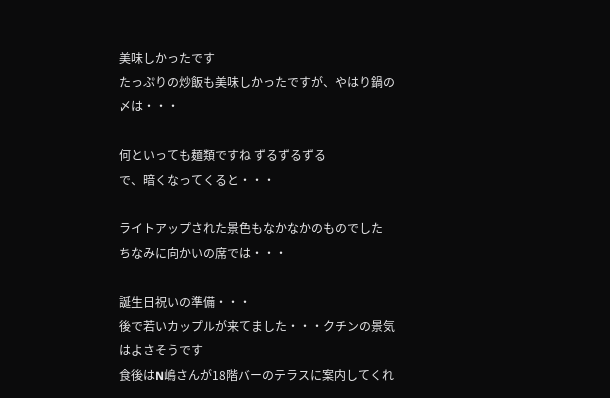美味しかったです
たっぷりの炒飯も美味しかったですが、やはり鍋の〆は・・・

何といっても麺類ですね ずるずるずる
で、暗くなってくると・・・

ライトアップされた景色もなかなかのものでした
ちなみに向かいの席では・・・

誕生日祝いの準備・・・
後で若いカップルが来てました・・・クチンの景気はよさそうです
食後はN嶋さんが18階バーのテラスに案内してくれ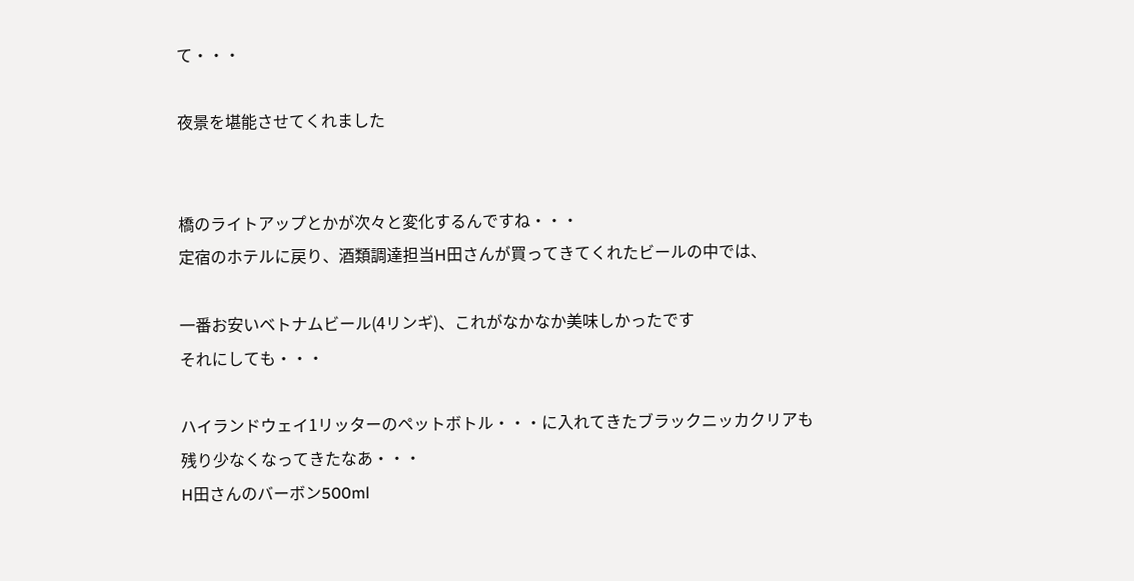て・・・

夜景を堪能させてくれました


橋のライトアップとかが次々と変化するんですね・・・
定宿のホテルに戻り、酒類調達担当H田さんが買ってきてくれたビールの中では、

一番お安いベトナムビール(4リンギ)、これがなかなか美味しかったです
それにしても・・・

ハイランドウェイ1リッターのペットボトル・・・に入れてきたブラックニッカクリアも
残り少なくなってきたなあ・・・
H田さんのバーボン500ml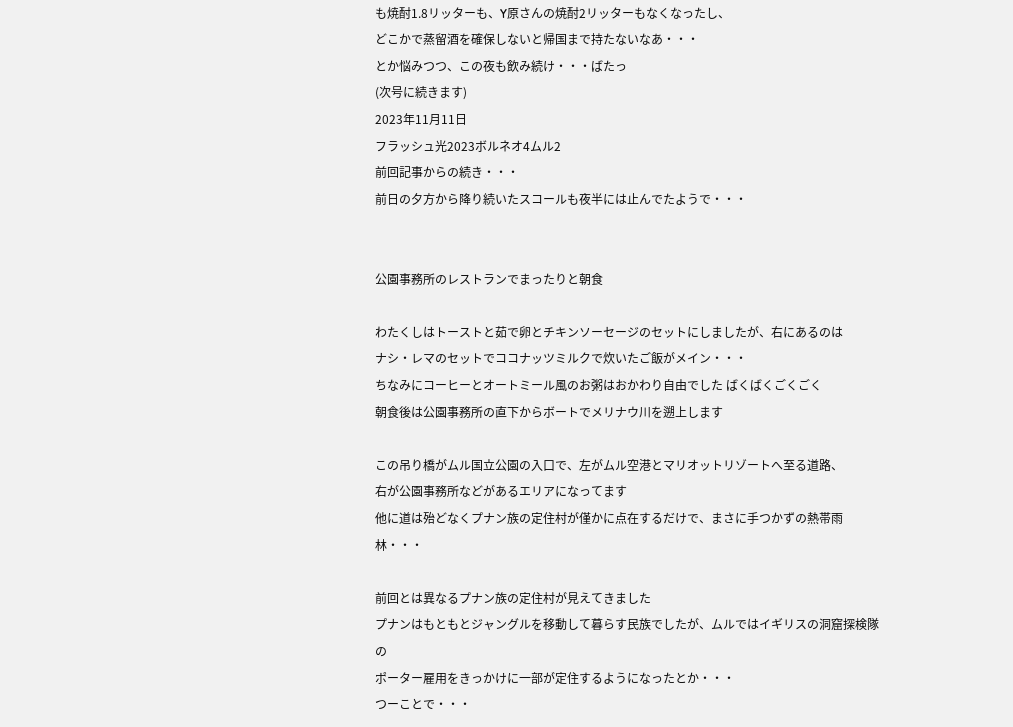も焼酎1.8リッターも、Y原さんの焼酎2リッターもなくなったし、
どこかで蒸留酒を確保しないと帰国まで持たないなあ・・・
とか悩みつつ、この夜も飲み続け・・・ばたっ
(次号に続きます)
2023年11月11日
フラッシュ光2023ボルネオ4ムル2
前回記事からの続き・・・
前日の夕方から降り続いたスコールも夜半には止んでたようで・・・


公園事務所のレストランでまったりと朝食

わたくしはトーストと茹で卵とチキンソーセージのセットにしましたが、右にあるのは
ナシ・レマのセットでココナッツミルクで炊いたご飯がメイン・・・
ちなみにコーヒーとオートミール風のお粥はおかわり自由でした ばくばくごくごく
朝食後は公園事務所の直下からボートでメリナウ川を遡上します

この吊り橋がムル国立公園の入口で、左がムル空港とマリオットリゾートへ至る道路、
右が公園事務所などがあるエリアになってます
他に道は殆どなくプナン族の定住村が僅かに点在するだけで、まさに手つかずの熱帯雨林・・・

前回とは異なるプナン族の定住村が見えてきました
プナンはもともとジャングルを移動して暮らす民族でしたが、ムルではイギリスの洞窟探検隊の
ポーター雇用をきっかけに一部が定住するようになったとか・・・
つーことで・・・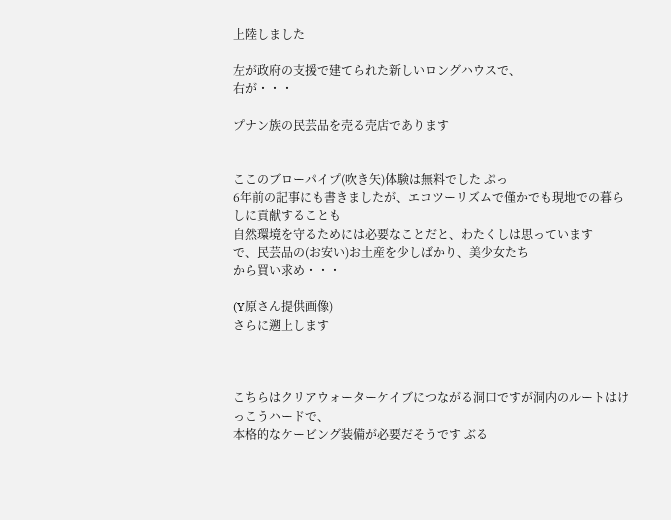上陸しました

左が政府の支援で建てられた新しいロングハウスで、
右が・・・

プナン族の民芸品を売る売店であります


ここのブローパイプ(吹き矢)体験は無料でした ぷっ
6年前の記事にも書きましたが、エコツーリズムで僅かでも現地での暮らしに貢献することも
自然環境を守るためには必要なことだと、わたくしは思っています
で、民芸品の(お安い)お土産を少しばかり、美少女たち
から買い求め・・・

(Y原さん提供画像)
さらに遡上します



こちらはクリアウォーターケイブにつながる洞口ですが洞内のルートはけっこうハードで、
本格的なケービング装備が必要だそうです ぶる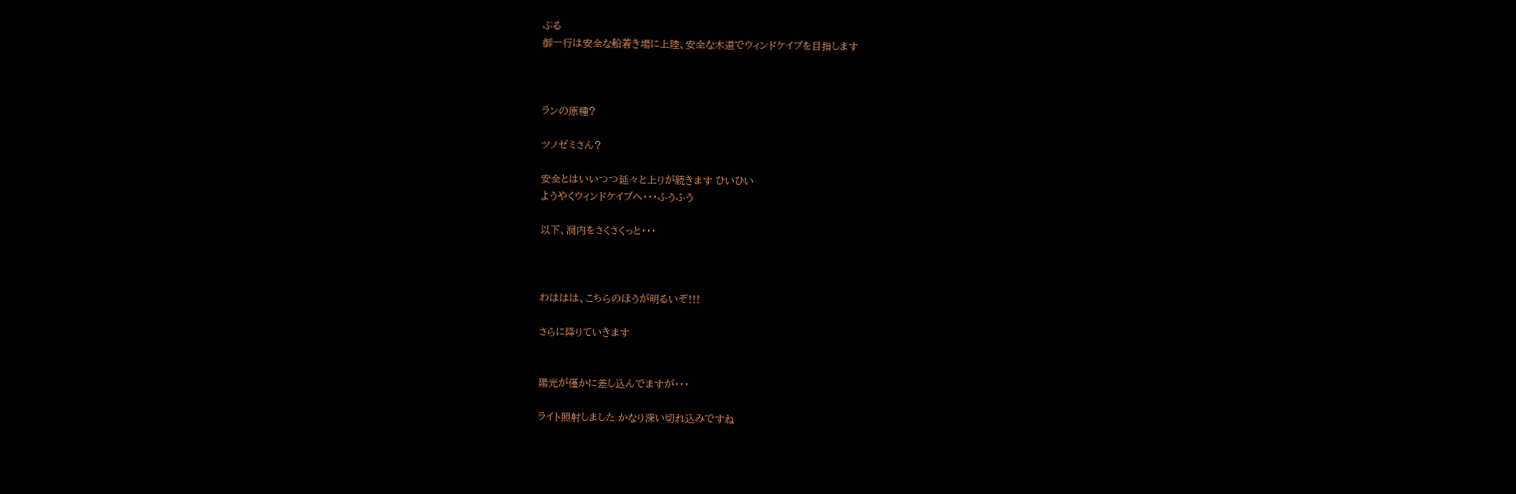ぶる
御一行は安全な船着き場に上陸、安全な木道でウィンドケイブを目指します



ランの原種?

ツノゼミさん?

安全とはいいつつ延々と上りが続きます ひいひい
ようやくウィンドケイブへ・・・ふうふう

以下、洞内をさくさくっと・・・



わははは、こちらのほうが明るいぞ!!!

さらに降りていきます


陽光が僅かに差し込んでますが・・・

ライト照射しました かなり深い切れ込みですね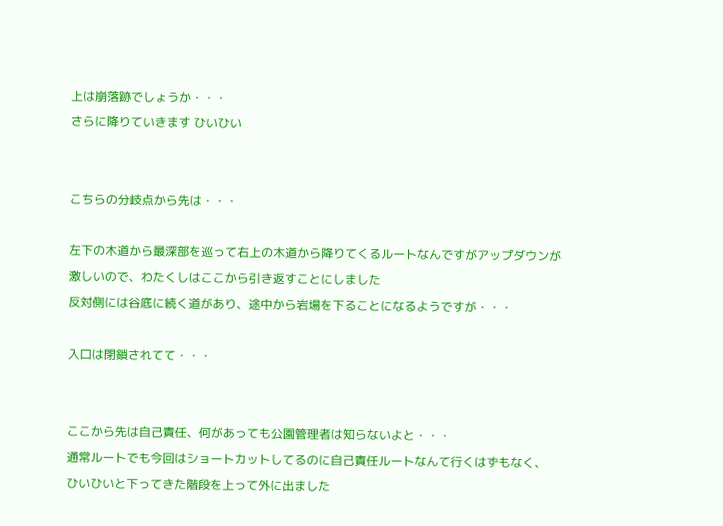上は崩落跡でしょうか・・・
さらに降りていきます ひいひい


こちらの分岐点から先は・・・

左下の木道から最深部を巡って右上の木道から降りてくるルートなんですがアップダウンが
激しいので、わたくしはここから引き返すことにしました
反対側には谷底に続く道があり、途中から岩場を下ることになるようですが・・・

入口は閉鎖されてて・・・


ここから先は自己責任、何があっても公園管理者は知らないよと・・・
通常ルートでも今回はショートカットしてるのに自己責任ルートなんて行くはずもなく、
ひいひいと下ってきた階段を上って外に出ました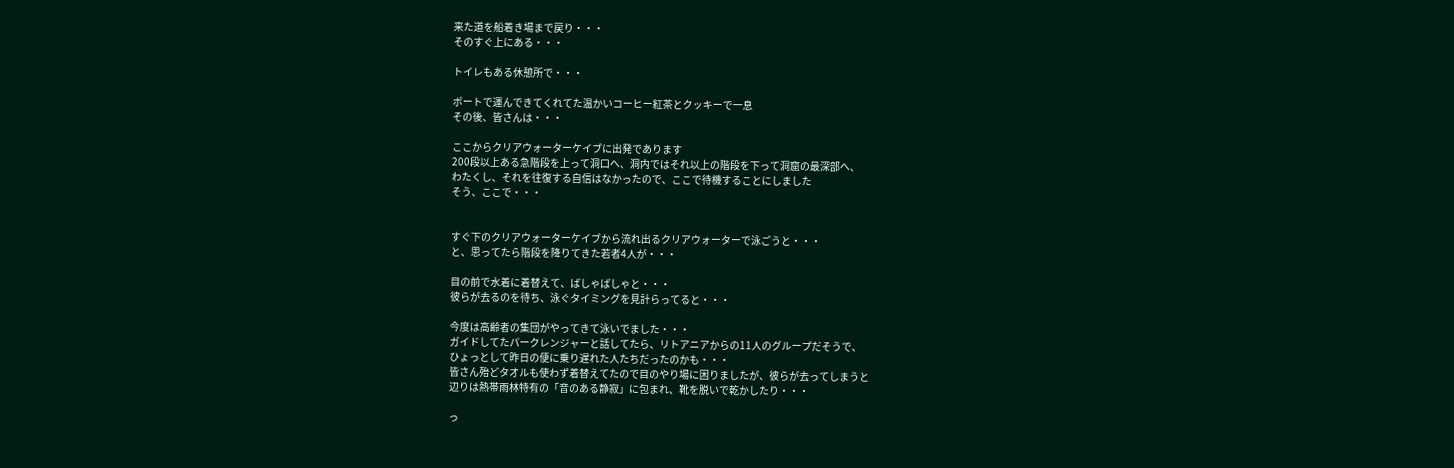来た道を船着き場まで戻り・・・
そのすぐ上にある・・・

トイレもある休憩所で・・・

ボートで運んできてくれてた温かいコーヒー紅茶とクッキーで一息
その後、皆さんは・・・

ここからクリアウォーターケイブに出発であります
200段以上ある急階段を上って洞口へ、洞内ではそれ以上の階段を下って洞窟の最深部へ、
わたくし、それを往復する自信はなかったので、ここで待機することにしました
そう、ここで・・・


すぐ下のクリアウォーターケイブから流れ出るクリアウォーターで泳ごうと・・・
と、思ってたら階段を降りてきた若者4人が・・・

目の前で水着に着替えて、ばしゃばしゃと・・・
彼らが去るのを待ち、泳ぐタイミングを見計らってると・・・

今度は高齢者の集団がやってきて泳いでました・・・
ガイドしてたパークレンジャーと話してたら、リトアニアからの11人のグループだそうで、
ひょっとして昨日の便に乗り遅れた人たちだったのかも・・・
皆さん殆どタオルも使わず着替えてたので目のやり場に困りましたが、彼らが去ってしまうと
辺りは熱帯雨林特有の「音のある静寂」に包まれ、靴を脱いで乾かしたり・・・

っ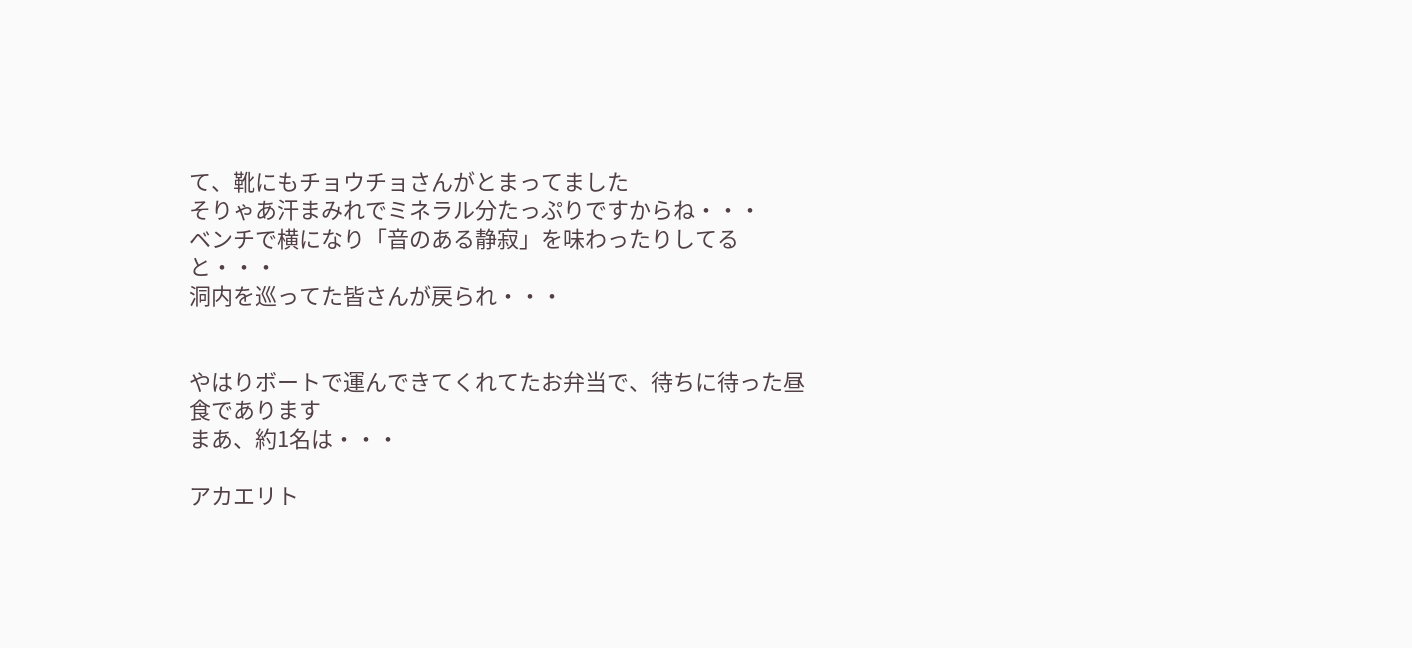て、靴にもチョウチョさんがとまってました
そりゃあ汗まみれでミネラル分たっぷりですからね・・・
ベンチで横になり「音のある静寂」を味わったりしてると・・・
洞内を巡ってた皆さんが戻られ・・・


やはりボートで運んできてくれてたお弁当で、待ちに待った昼食であります
まあ、約1名は・・・

アカエリト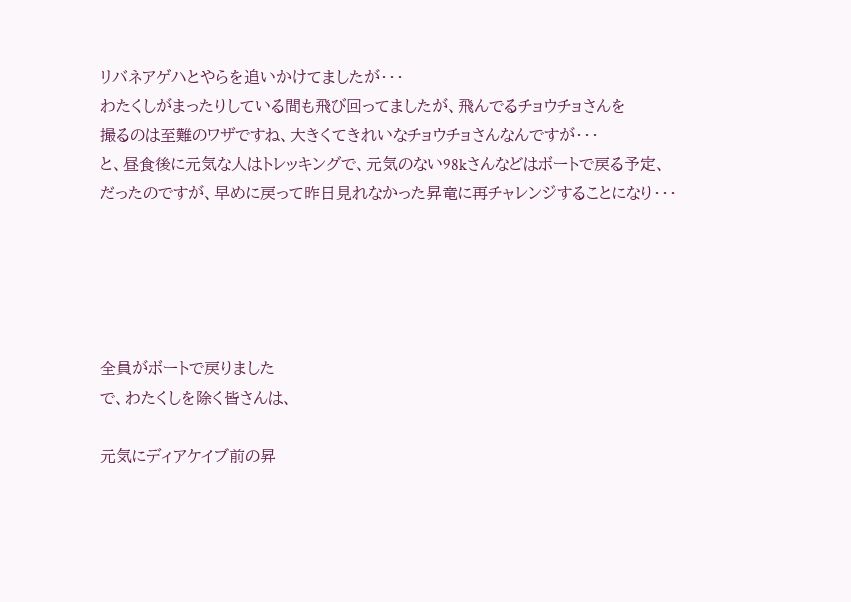リバネアゲハとやらを追いかけてましたが・・・
わたくしがまったりしている間も飛び回ってましたが、飛んでるチョウチョさんを
撮るのは至難のワザですね、大きくてきれいなチョウチョさんなんですが・・・
と、昼食後に元気な人はトレッキングで、元気のない98kさんなどはボートで戻る予定、
だったのですが、早めに戻って昨日見れなかった昇竜に再チャレンジすることになり・・・





全員がボートで戻りました
で、わたくしを除く皆さんは、

元気にディアケイブ前の昇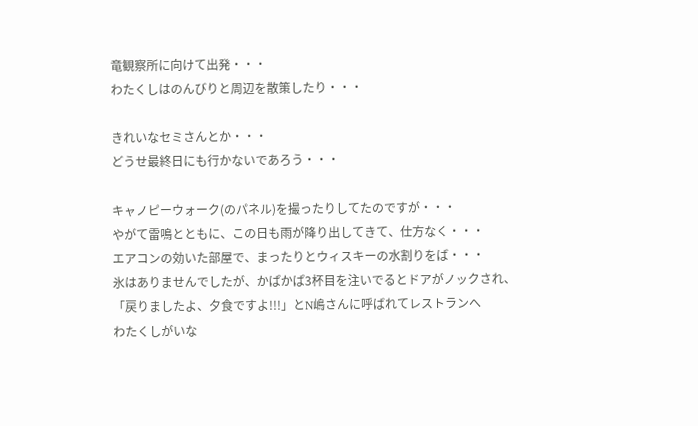竜観察所に向けて出発・・・
わたくしはのんびりと周辺を散策したり・・・

きれいなセミさんとか・・・
どうせ最終日にも行かないであろう・・・

キャノピーウォーク(のパネル)を撮ったりしてたのですが・・・
やがて雷鳴とともに、この日も雨が降り出してきて、仕方なく・・・
エアコンの効いた部屋で、まったりとウィスキーの水割りをば・・・
氷はありませんでしたが、かぱかぱ3杯目を注いでるとドアがノックされ、
「戻りましたよ、夕食ですよ!!!」とN嶋さんに呼ばれてレストランへ
わたくしがいな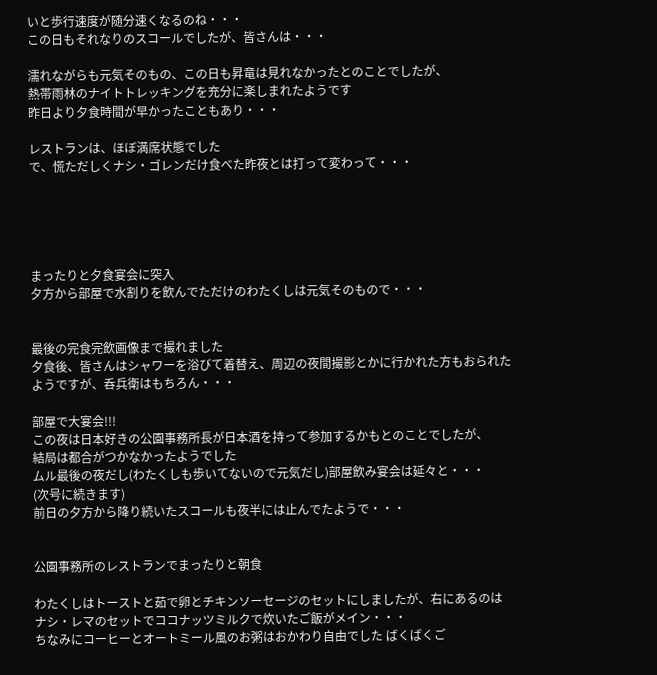いと歩行速度が随分速くなるのね・・・
この日もそれなりのスコールでしたが、皆さんは・・・

濡れながらも元気そのもの、この日も昇竜は見れなかったとのことでしたが、
熱帯雨林のナイトトレッキングを充分に楽しまれたようです
昨日より夕食時間が早かったこともあり・・・

レストランは、ほぼ満席状態でした
で、慌ただしくナシ・ゴレンだけ食べた昨夜とは打って変わって・・・





まったりと夕食宴会に突入
夕方から部屋で水割りを飲んでただけのわたくしは元気そのもので・・・


最後の完食完飲画像まで撮れました
夕食後、皆さんはシャワーを浴びて着替え、周辺の夜間撮影とかに行かれた方もおられた
ようですが、呑兵衛はもちろん・・・

部屋で大宴会!!!
この夜は日本好きの公園事務所長が日本酒を持って参加するかもとのことでしたが、
結局は都合がつかなかったようでした
ムル最後の夜だし(わたくしも歩いてないので元気だし)部屋飲み宴会は延々と・・・
(次号に続きます)
前日の夕方から降り続いたスコールも夜半には止んでたようで・・・


公園事務所のレストランでまったりと朝食

わたくしはトーストと茹で卵とチキンソーセージのセットにしましたが、右にあるのは
ナシ・レマのセットでココナッツミルクで炊いたご飯がメイン・・・
ちなみにコーヒーとオートミール風のお粥はおかわり自由でした ばくばくご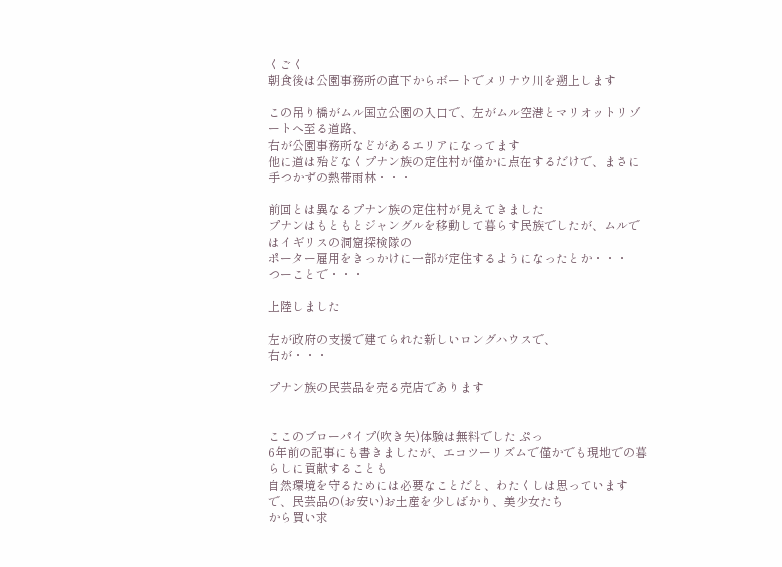くごく
朝食後は公園事務所の直下からボートでメリナウ川を遡上します

この吊り橋がムル国立公園の入口で、左がムル空港とマリオットリゾートへ至る道路、
右が公園事務所などがあるエリアになってます
他に道は殆どなくプナン族の定住村が僅かに点在するだけで、まさに手つかずの熱帯雨林・・・

前回とは異なるプナン族の定住村が見えてきました
プナンはもともとジャングルを移動して暮らす民族でしたが、ムルではイギリスの洞窟探検隊の
ポーター雇用をきっかけに一部が定住するようになったとか・・・
つーことで・・・

上陸しました

左が政府の支援で建てられた新しいロングハウスで、
右が・・・

プナン族の民芸品を売る売店であります


ここのブローパイプ(吹き矢)体験は無料でした ぷっ
6年前の記事にも書きましたが、エコツーリズムで僅かでも現地での暮らしに貢献することも
自然環境を守るためには必要なことだと、わたくしは思っています
で、民芸品の(お安い)お土産を少しばかり、美少女たち
から買い求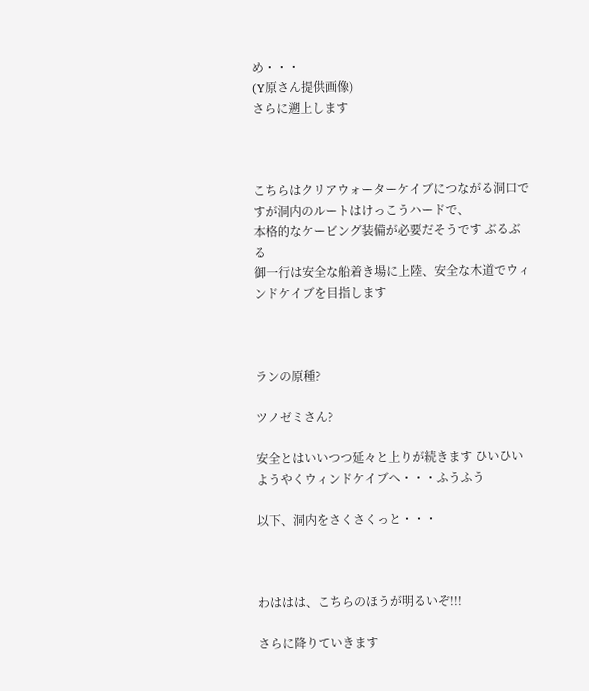め・・・
(Y原さん提供画像)
さらに遡上します



こちらはクリアウォーターケイブにつながる洞口ですが洞内のルートはけっこうハードで、
本格的なケービング装備が必要だそうです ぶるぶる
御一行は安全な船着き場に上陸、安全な木道でウィンドケイブを目指します



ランの原種?

ツノゼミさん?

安全とはいいつつ延々と上りが続きます ひいひい
ようやくウィンドケイブへ・・・ふうふう

以下、洞内をさくさくっと・・・



わははは、こちらのほうが明るいぞ!!!

さらに降りていきます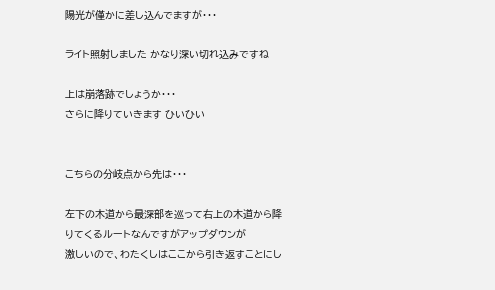陽光が僅かに差し込んでますが・・・

ライト照射しました かなり深い切れ込みですね

上は崩落跡でしょうか・・・
さらに降りていきます ひいひい


こちらの分岐点から先は・・・

左下の木道から最深部を巡って右上の木道から降りてくるルートなんですがアップダウンが
激しいので、わたくしはここから引き返すことにし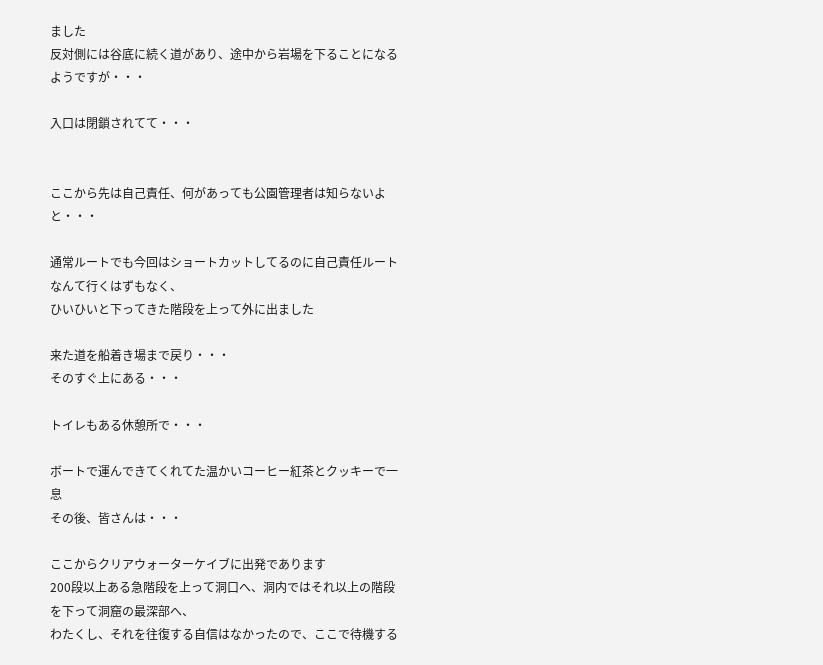ました
反対側には谷底に続く道があり、途中から岩場を下ることになるようですが・・・

入口は閉鎖されてて・・・


ここから先は自己責任、何があっても公園管理者は知らないよと・・・

通常ルートでも今回はショートカットしてるのに自己責任ルートなんて行くはずもなく、
ひいひいと下ってきた階段を上って外に出ました

来た道を船着き場まで戻り・・・
そのすぐ上にある・・・

トイレもある休憩所で・・・

ボートで運んできてくれてた温かいコーヒー紅茶とクッキーで一息
その後、皆さんは・・・

ここからクリアウォーターケイブに出発であります
200段以上ある急階段を上って洞口へ、洞内ではそれ以上の階段を下って洞窟の最深部へ、
わたくし、それを往復する自信はなかったので、ここで待機する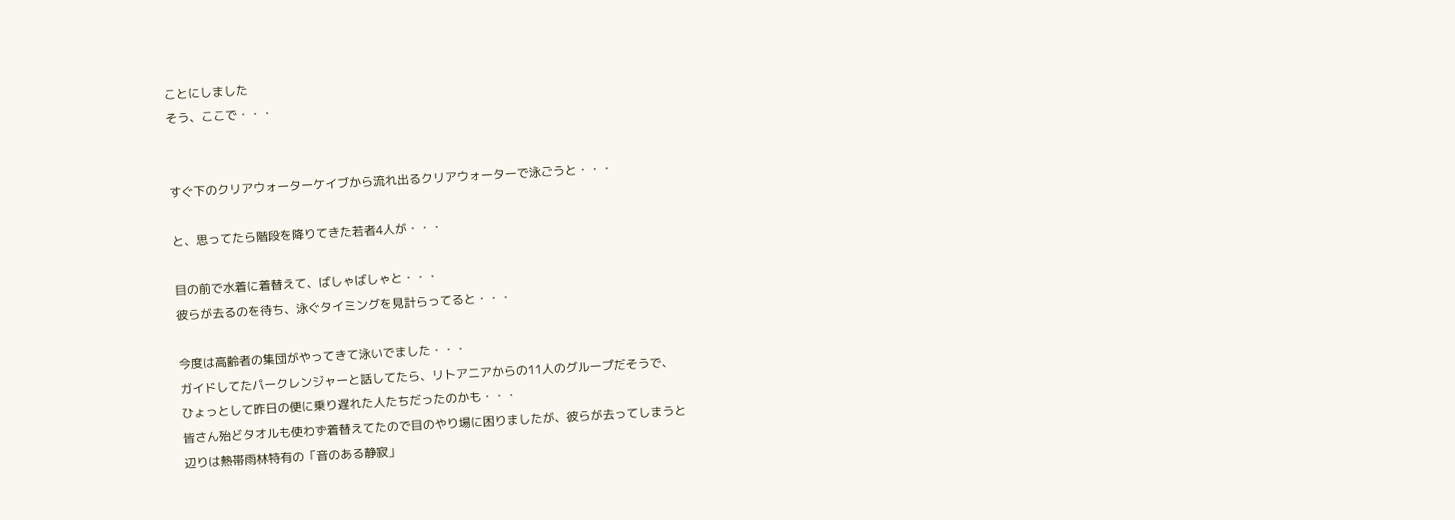ことにしました
そう、ここで・・・


すぐ下のクリアウォーターケイブから流れ出るクリアウォーターで泳ごうと・・・

と、思ってたら階段を降りてきた若者4人が・・・

目の前で水着に着替えて、ばしゃばしゃと・・・
彼らが去るのを待ち、泳ぐタイミングを見計らってると・・・

今度は高齢者の集団がやってきて泳いでました・・・
ガイドしてたパークレンジャーと話してたら、リトアニアからの11人のグループだそうで、
ひょっとして昨日の便に乗り遅れた人たちだったのかも・・・
皆さん殆どタオルも使わず着替えてたので目のやり場に困りましたが、彼らが去ってしまうと
辺りは熱帯雨林特有の「音のある静寂」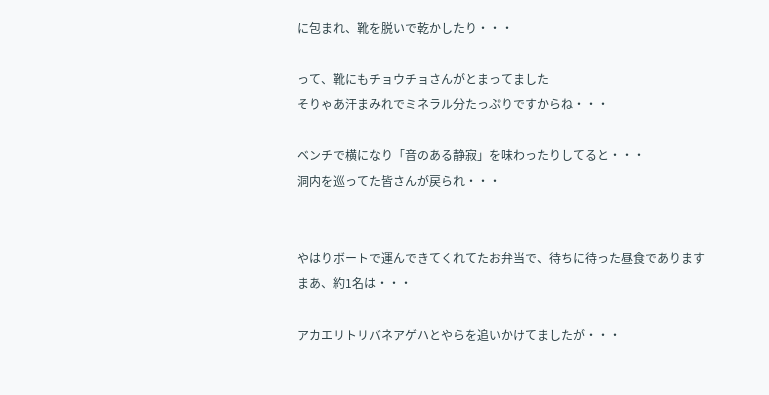に包まれ、靴を脱いで乾かしたり・・・

って、靴にもチョウチョさんがとまってました
そりゃあ汗まみれでミネラル分たっぷりですからね・・・

ベンチで横になり「音のある静寂」を味わったりしてると・・・
洞内を巡ってた皆さんが戻られ・・・


やはりボートで運んできてくれてたお弁当で、待ちに待った昼食であります
まあ、約1名は・・・

アカエリトリバネアゲハとやらを追いかけてましたが・・・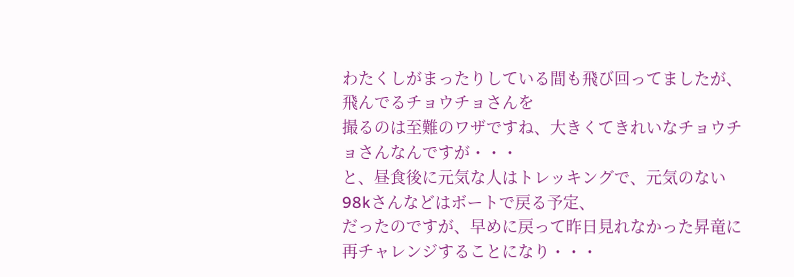わたくしがまったりしている間も飛び回ってましたが、飛んでるチョウチョさんを
撮るのは至難のワザですね、大きくてきれいなチョウチョさんなんですが・・・
と、昼食後に元気な人はトレッキングで、元気のない98kさんなどはボートで戻る予定、
だったのですが、早めに戻って昨日見れなかった昇竜に再チャレンジすることになり・・・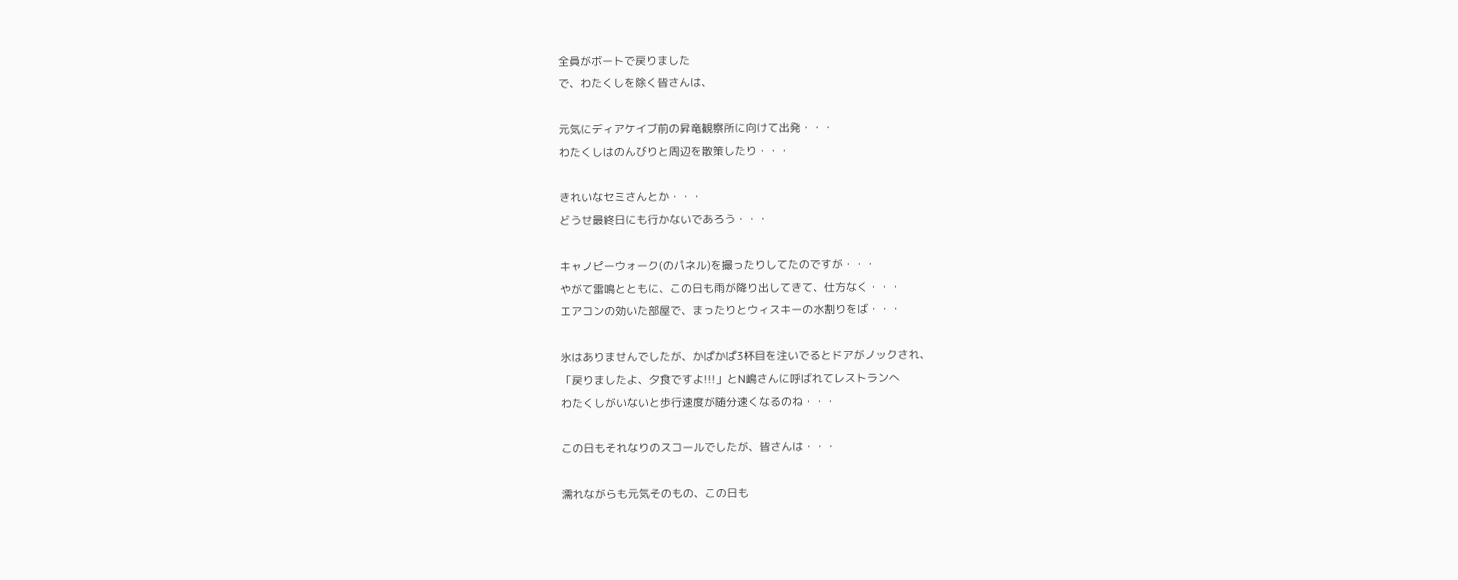全員がボートで戻りました
で、わたくしを除く皆さんは、

元気にディアケイブ前の昇竜観察所に向けて出発・・・
わたくしはのんびりと周辺を散策したり・・・

きれいなセミさんとか・・・
どうせ最終日にも行かないであろう・・・

キャノピーウォーク(のパネル)を撮ったりしてたのですが・・・
やがて雷鳴とともに、この日も雨が降り出してきて、仕方なく・・・
エアコンの効いた部屋で、まったりとウィスキーの水割りをば・・・

氷はありませんでしたが、かぱかぱ3杯目を注いでるとドアがノックされ、
「戻りましたよ、夕食ですよ!!!」とN嶋さんに呼ばれてレストランへ
わたくしがいないと歩行速度が随分速くなるのね・・・

この日もそれなりのスコールでしたが、皆さんは・・・

濡れながらも元気そのもの、この日も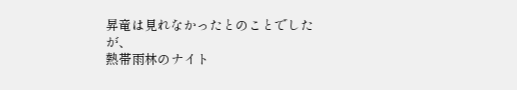昇竜は見れなかったとのことでしたが、
熱帯雨林のナイト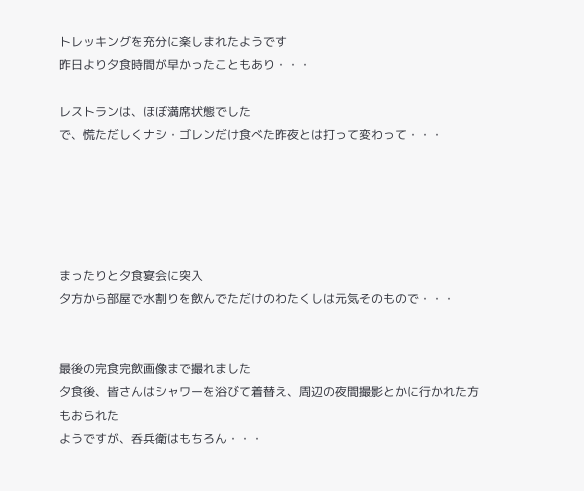トレッキングを充分に楽しまれたようです
昨日より夕食時間が早かったこともあり・・・

レストランは、ほぼ満席状態でした
で、慌ただしくナシ・ゴレンだけ食べた昨夜とは打って変わって・・・





まったりと夕食宴会に突入
夕方から部屋で水割りを飲んでただけのわたくしは元気そのもので・・・


最後の完食完飲画像まで撮れました
夕食後、皆さんはシャワーを浴びて着替え、周辺の夜間撮影とかに行かれた方もおられた
ようですが、呑兵衛はもちろん・・・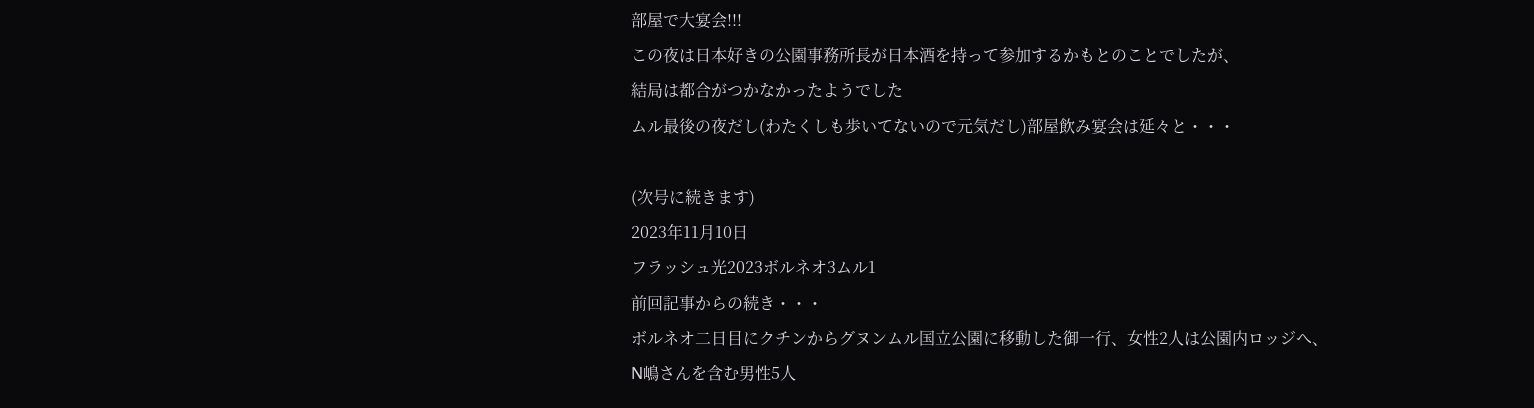部屋で大宴会!!!
この夜は日本好きの公園事務所長が日本酒を持って参加するかもとのことでしたが、
結局は都合がつかなかったようでした
ムル最後の夜だし(わたくしも歩いてないので元気だし)部屋飲み宴会は延々と・・・

(次号に続きます)
2023年11月10日
フラッシュ光2023ボルネオ3ムル1
前回記事からの続き・・・
ボルネオ二日目にクチンからグヌンムル国立公園に移動した御一行、女性2人は公園内ロッジへ、
N嶋さんを含む男性5人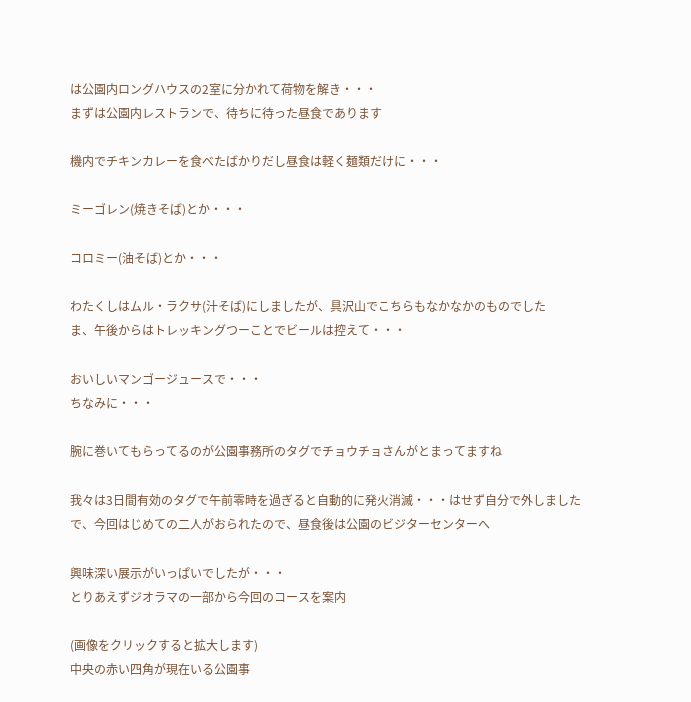は公園内ロングハウスの2室に分かれて荷物を解き・・・
まずは公園内レストランで、待ちに待った昼食であります

機内でチキンカレーを食べたばかりだし昼食は軽く麺類だけに・・・

ミーゴレン(焼きそば)とか・・・

コロミー(油そば)とか・・・

わたくしはムル・ラクサ(汁そば)にしましたが、具沢山でこちらもなかなかのものでした
ま、午後からはトレッキングつーことでビールは控えて・・・

おいしいマンゴージュースで・・・
ちなみに・・・

腕に巻いてもらってるのが公園事務所のタグでチョウチョさんがとまってますね

我々は3日間有効のタグで午前零時を過ぎると自動的に発火消滅・・・はせず自分で外しました
で、今回はじめての二人がおられたので、昼食後は公園のビジターセンターへ

興味深い展示がいっぱいでしたが・・・
とりあえずジオラマの一部から今回のコースを案内

(画像をクリックすると拡大します)
中央の赤い四角が現在いる公園事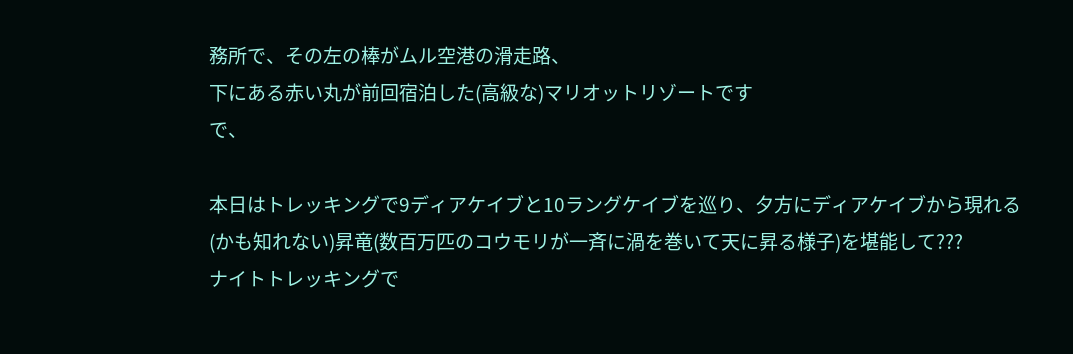務所で、その左の棒がムル空港の滑走路、
下にある赤い丸が前回宿泊した(高級な)マリオットリゾートです
で、

本日はトレッキングで9ディアケイブと10ラングケイブを巡り、夕方にディアケイブから現れる
(かも知れない)昇竜(数百万匹のコウモリが一斉に渦を巻いて天に昇る様子)を堪能して???
ナイトトレッキングで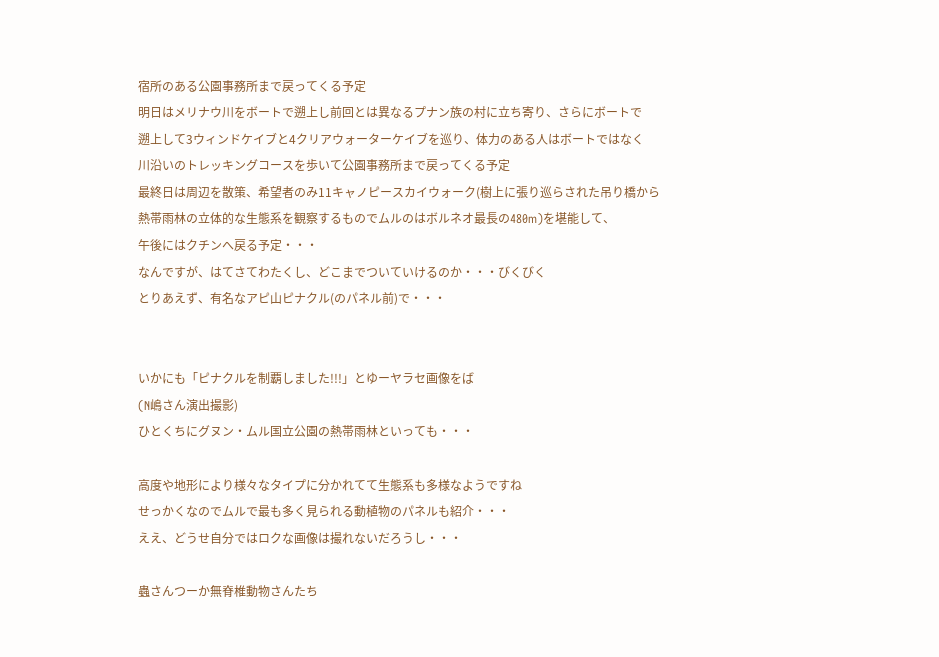宿所のある公園事務所まで戻ってくる予定
明日はメリナウ川をボートで遡上し前回とは異なるプナン族の村に立ち寄り、さらにボートで
遡上して3ウィンドケイブと4クリアウォーターケイブを巡り、体力のある人はボートではなく
川沿いのトレッキングコースを歩いて公園事務所まで戻ってくる予定
最終日は周辺を散策、希望者のみ11キャノピースカイウォーク(樹上に張り巡らされた吊り橋から
熱帯雨林の立体的な生態系を観察するものでムルのはボルネオ最長の480m)を堪能して、
午後にはクチンへ戻る予定・・・
なんですが、はてさてわたくし、どこまでついていけるのか・・・びくびく
とりあえず、有名なアピ山ピナクル(のパネル前)で・・・


いかにも「ピナクルを制覇しました!!!」とゆーヤラセ画像をば
(N嶋さん演出撮影)
ひとくちにグヌン・ムル国立公園の熱帯雨林といっても・・・

高度や地形により様々なタイプに分かれてて生態系も多様なようですね
せっかくなのでムルで最も多く見られる動植物のパネルも紹介・・・
ええ、どうせ自分ではロクな画像は撮れないだろうし・・・

蟲さんつーか無脊椎動物さんたち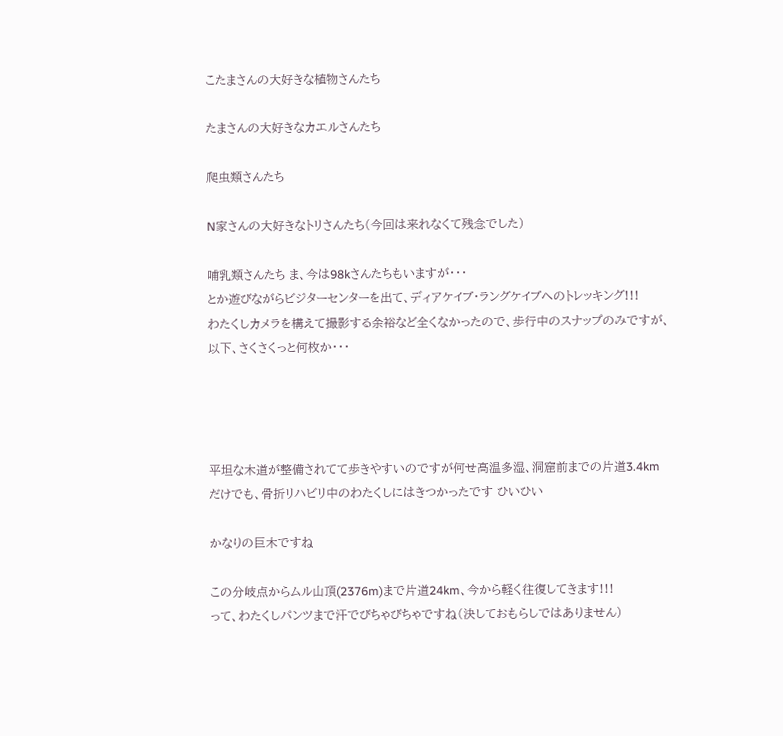こたまさんの大好きな植物さんたち

たまさんの大好きなカエルさんたち

爬虫類さんたち

N家さんの大好きなトリさんたち(今回は来れなくて残念でした)

哺乳類さんたち ま、今は98kさんたちもいますが・・・
とか遊びながらビジターセンターを出て、ディアケイブ・ラングケイブへのトレッキング!!!
わたくしカメラを構えて撮影する余裕など全くなかったので、歩行中のスナップのみですが、
以下、さくさくっと何枚か・・・




平坦な木道が整備されてて歩きやすいのですが何せ高温多湿、洞窟前までの片道3.4km
だけでも、骨折リハビリ中のわたくしにはきつかったです ひいひい

かなりの巨木ですね

この分岐点からムル山頂(2376m)まで片道24km、今から軽く往復してきます!!!
って、わたくしパンツまで汗でびちゃびちゃですね(決しておもらしではありません)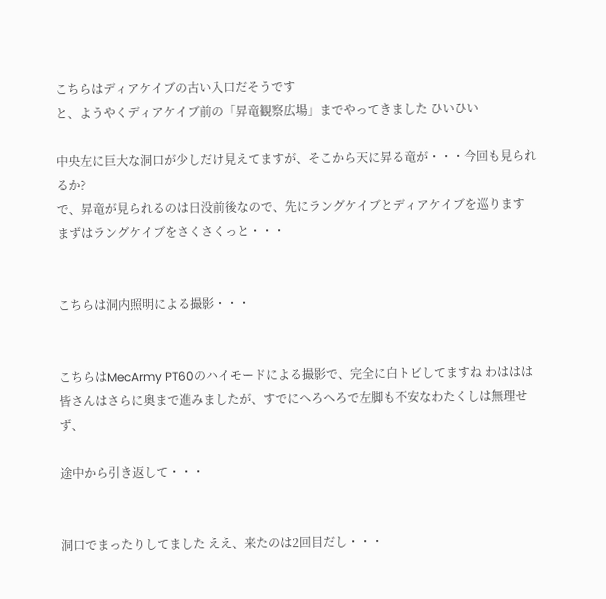こちらはディアケイブの古い入口だそうです
と、ようやくディアケイブ前の「昇竜観察広場」までやってきました ひいひい

中央左に巨大な洞口が少しだけ見えてますが、そこから天に昇る竜が・・・今回も見られるか?
で、昇竜が見られるのは日没前後なので、先にラングケイブとディアケイブを巡ります
まずはラングケイブをさくさくっと・・・


こちらは洞内照明による撮影・・・


こちらはMecArmy PT60のハイモードによる撮影で、完全に白トビしてますね わははは
皆さんはさらに奥まで進みましたが、すでにへろへろで左脚も不安なわたくしは無理せず、

途中から引き返して・・・


洞口でまったりしてました ええ、来たのは2回目だし・・・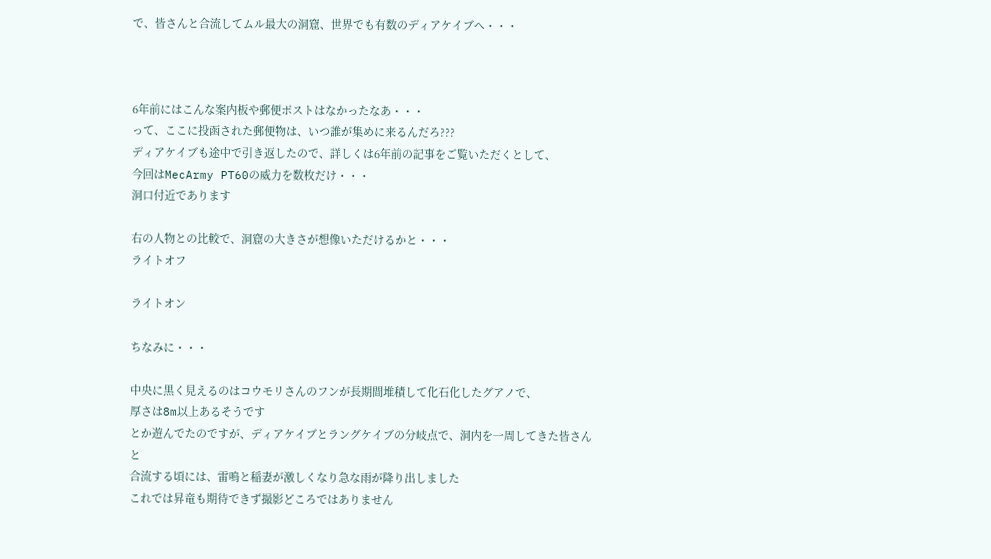で、皆さんと合流してムル最大の洞窟、世界でも有数のディアケイブへ・・・



6年前にはこんな案内板や郵便ポストはなかったなあ・・・
って、ここに投函された郵便物は、いつ誰が集めに来るんだろ???
ディアケイブも途中で引き返したので、詳しくは6年前の記事をご覧いただくとして、
今回はMecArmy PT60の威力を数枚だけ・・・
洞口付近であります

右の人物との比較で、洞窟の大きさが想像いただけるかと・・・
ライトオフ

ライトオン

ちなみに・・・

中央に黒く見えるのはコウモリさんのフンが長期間堆積して化石化したグアノで、
厚さは8m以上あるそうです
とか遊んでたのですが、ディアケイブとラングケイブの分岐点で、洞内を一周してきた皆さんと
合流する頃には、雷鳴と稲妻が激しくなり急な雨が降り出しました
これでは昇竜も期待できず撮影どころではありません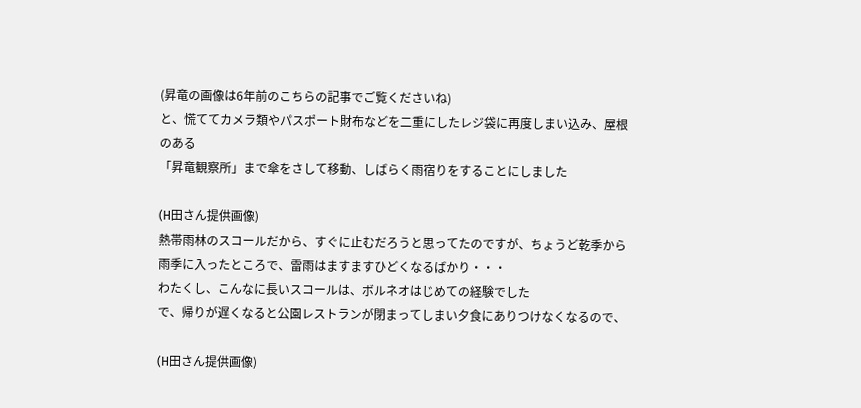(昇竜の画像は6年前のこちらの記事でご覧くださいね)
と、慌ててカメラ類やパスポート財布などを二重にしたレジ袋に再度しまい込み、屋根のある
「昇竜観察所」まで傘をさして移動、しばらく雨宿りをすることにしました

(H田さん提供画像)
熱帯雨林のスコールだから、すぐに止むだろうと思ってたのですが、ちょうど乾季から
雨季に入ったところで、雷雨はますますひどくなるばかり・・・
わたくし、こんなに長いスコールは、ボルネオはじめての経験でした
で、帰りが遅くなると公園レストランが閉まってしまい夕食にありつけなくなるので、

(H田さん提供画像)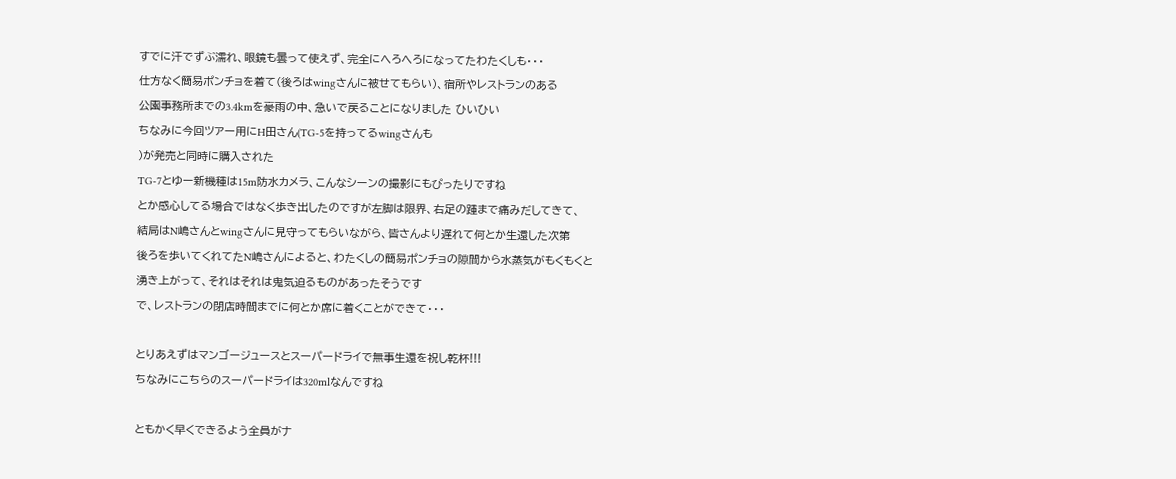すでに汗でずぶ濡れ、眼鏡も曇って使えず、完全にへろへろになってたわたくしも・・・
仕方なく簡易ポンチョを着て(後ろはwingさんに被せてもらい)、宿所やレストランのある
公園事務所までの3.4kmを豪雨の中、急いで戻ることになりました ひいひい
ちなみに今回ツアー用にH田さん(TG-5を持ってるwingさんも
)が発売と同時に購入された
TG-7とゆー新機種は15m防水カメラ、こんなシーンの撮影にもぴったりですね
とか感心してる場合ではなく歩き出したのですが左脚は限界、右足の踵まで痛みだしてきて、
結局はN嶋さんとwingさんに見守ってもらいながら、皆さんより遅れて何とか生還した次第
後ろを歩いてくれてたN嶋さんによると、わたくしの簡易ポンチョの隙間から水蒸気がもくもくと
湧き上がって、それはそれは鬼気迫るものがあったそうです
で、レストランの閉店時間までに何とか席に着くことができて・・・

とりあえずはマンゴージュースとスーパードライで無事生還を祝し乾杯!!!
ちなみにこちらのスーパードライは320mlなんですね

ともかく早くできるよう全員がナ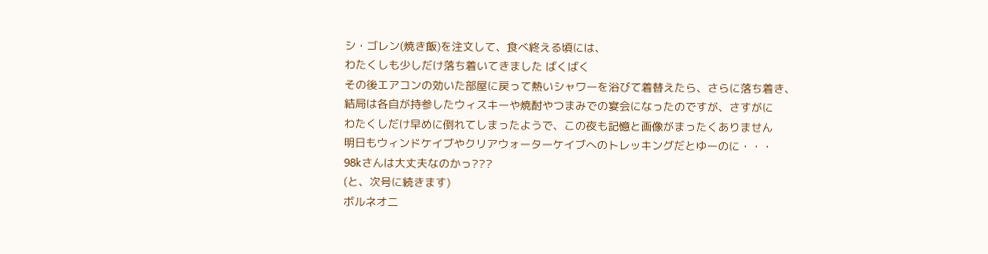シ・ゴレン(焼き飯)を注文して、食べ終える頃には、
わたくしも少しだけ落ち着いてきました ばくばく
その後エアコンの効いた部屋に戻って熱いシャワーを浴びて着替えたら、さらに落ち着き、
結局は各自が持参したウィスキーや焼酎やつまみでの宴会になったのですが、さすがに
わたくしだけ早めに倒れてしまったようで、この夜も記憶と画像がまったくありません
明日もウィンドケイブやクリアウォーターケイブへのトレッキングだとゆーのに・・・
98kさんは大丈夫なのかっ???
(と、次号に続きます)
ボルネオ二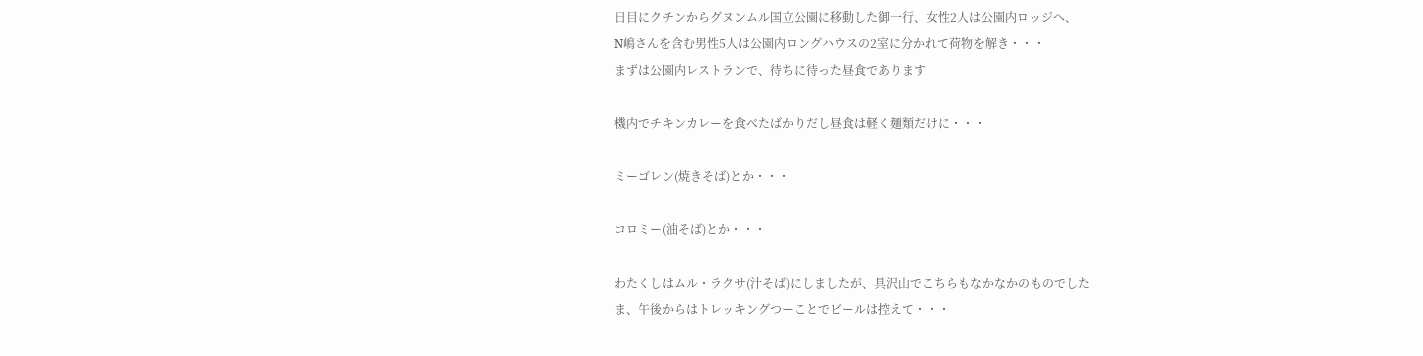日目にクチンからグヌンムル国立公園に移動した御一行、女性2人は公園内ロッジへ、
N嶋さんを含む男性5人は公園内ロングハウスの2室に分かれて荷物を解き・・・
まずは公園内レストランで、待ちに待った昼食であります

機内でチキンカレーを食べたばかりだし昼食は軽く麺類だけに・・・

ミーゴレン(焼きそば)とか・・・

コロミー(油そば)とか・・・

わたくしはムル・ラクサ(汁そば)にしましたが、具沢山でこちらもなかなかのものでした
ま、午後からはトレッキングつーことでビールは控えて・・・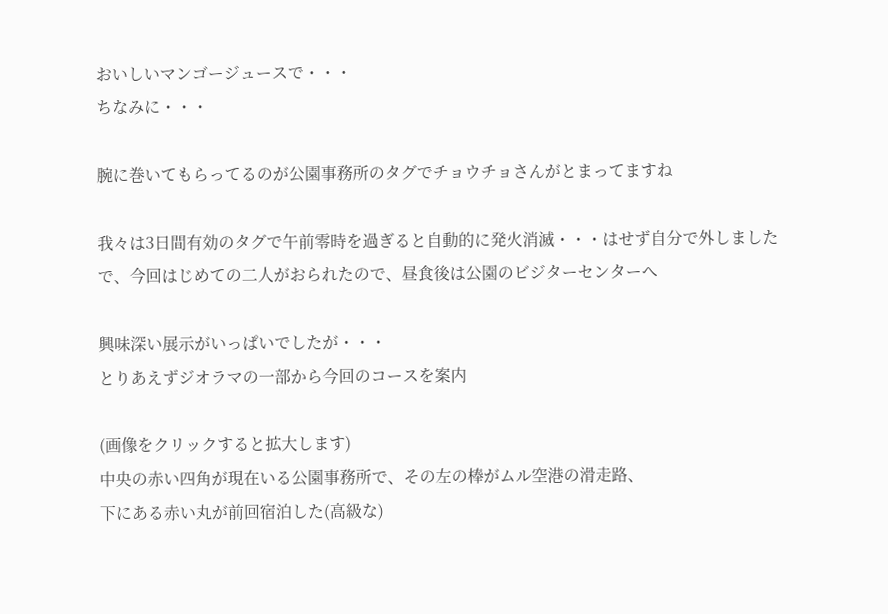おいしいマンゴージュースで・・・
ちなみに・・・

腕に巻いてもらってるのが公園事務所のタグでチョウチョさんがとまってますね

我々は3日間有効のタグで午前零時を過ぎると自動的に発火消滅・・・はせず自分で外しました
で、今回はじめての二人がおられたので、昼食後は公園のビジターセンターへ

興味深い展示がいっぱいでしたが・・・
とりあえずジオラマの一部から今回のコースを案内

(画像をクリックすると拡大します)
中央の赤い四角が現在いる公園事務所で、その左の棒がムル空港の滑走路、
下にある赤い丸が前回宿泊した(高級な)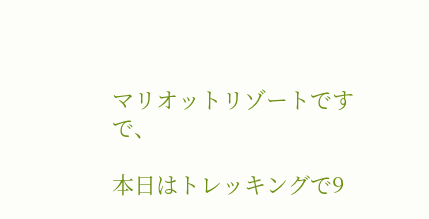マリオットリゾートです
で、

本日はトレッキングで9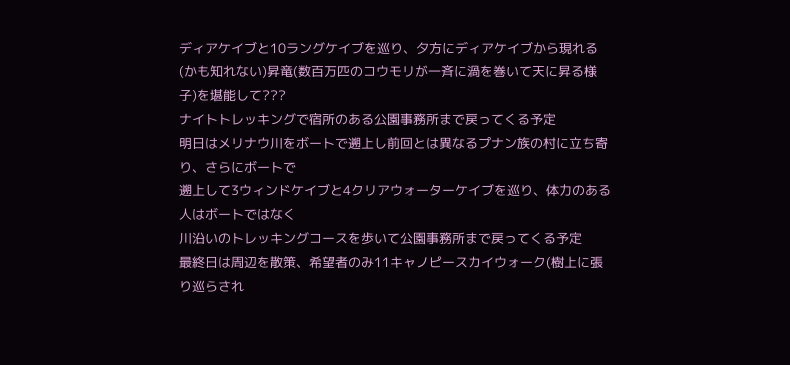ディアケイブと10ラングケイブを巡り、夕方にディアケイブから現れる
(かも知れない)昇竜(数百万匹のコウモリが一斉に渦を巻いて天に昇る様子)を堪能して???
ナイトトレッキングで宿所のある公園事務所まで戻ってくる予定
明日はメリナウ川をボートで遡上し前回とは異なるプナン族の村に立ち寄り、さらにボートで
遡上して3ウィンドケイブと4クリアウォーターケイブを巡り、体力のある人はボートではなく
川沿いのトレッキングコースを歩いて公園事務所まで戻ってくる予定
最終日は周辺を散策、希望者のみ11キャノピースカイウォーク(樹上に張り巡らされ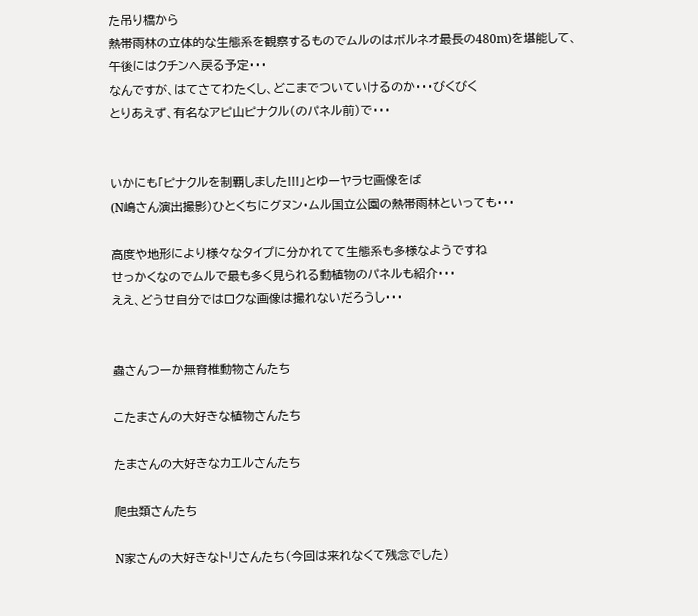た吊り橋から
熱帯雨林の立体的な生態系を観察するものでムルのはボルネオ最長の480m)を堪能して、
午後にはクチンへ戻る予定・・・
なんですが、はてさてわたくし、どこまでついていけるのか・・・びくびく
とりあえず、有名なアピ山ピナクル(のパネル前)で・・・


いかにも「ピナクルを制覇しました!!!」とゆーヤラセ画像をば
(N嶋さん演出撮影)ひとくちにグヌン・ムル国立公園の熱帯雨林といっても・・・

高度や地形により様々なタイプに分かれてて生態系も多様なようですね
せっかくなのでムルで最も多く見られる動植物のパネルも紹介・・・
ええ、どうせ自分ではロクな画像は撮れないだろうし・・・


蟲さんつーか無脊椎動物さんたち

こたまさんの大好きな植物さんたち

たまさんの大好きなカエルさんたち

爬虫類さんたち

N家さんの大好きなトリさんたち(今回は来れなくて残念でした)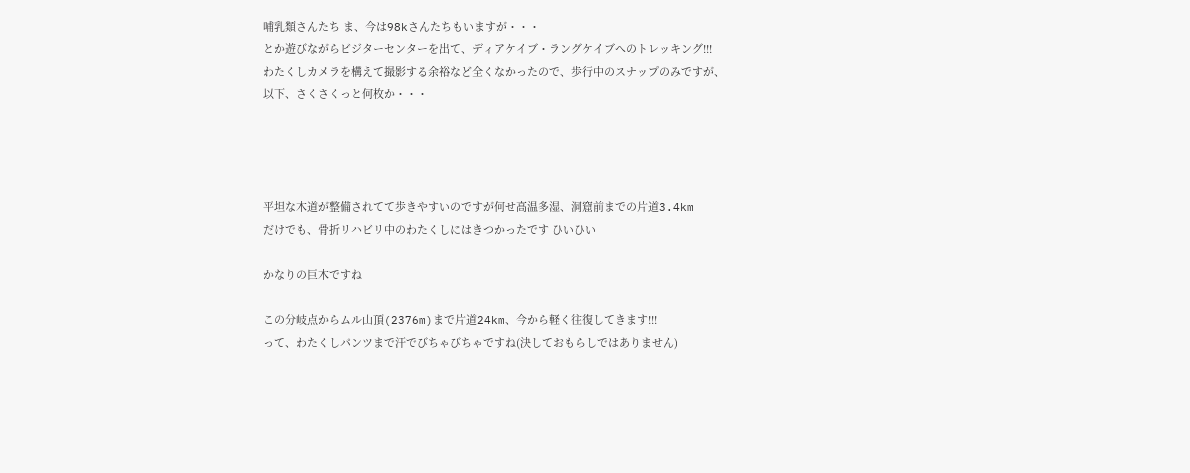哺乳類さんたち ま、今は98kさんたちもいますが・・・
とか遊びながらビジターセンターを出て、ディアケイブ・ラングケイブへのトレッキング!!!
わたくしカメラを構えて撮影する余裕など全くなかったので、歩行中のスナップのみですが、
以下、さくさくっと何枚か・・・




平坦な木道が整備されてて歩きやすいのですが何せ高温多湿、洞窟前までの片道3.4km
だけでも、骨折リハビリ中のわたくしにはきつかったです ひいひい

かなりの巨木ですね

この分岐点からムル山頂(2376m)まで片道24km、今から軽く往復してきます!!!
って、わたくしパンツまで汗でびちゃびちゃですね(決しておもらしではありません)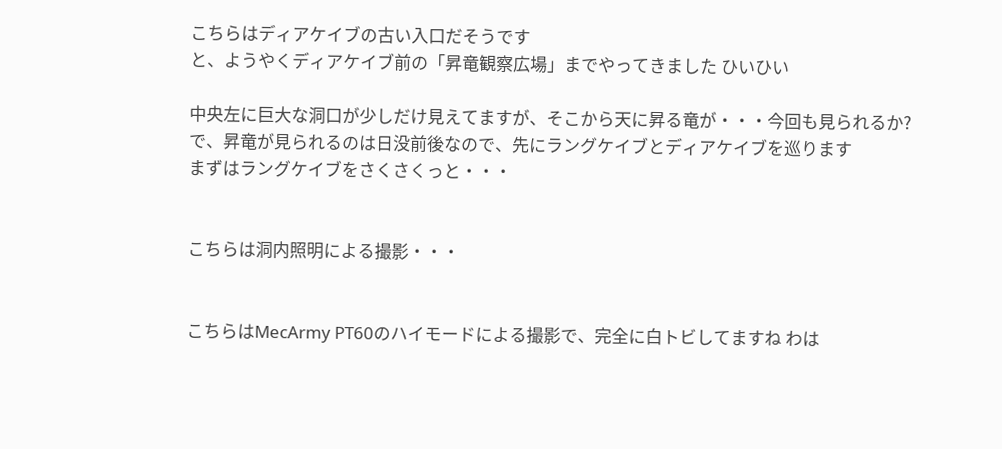こちらはディアケイブの古い入口だそうです
と、ようやくディアケイブ前の「昇竜観察広場」までやってきました ひいひい

中央左に巨大な洞口が少しだけ見えてますが、そこから天に昇る竜が・・・今回も見られるか?
で、昇竜が見られるのは日没前後なので、先にラングケイブとディアケイブを巡ります
まずはラングケイブをさくさくっと・・・


こちらは洞内照明による撮影・・・


こちらはMecArmy PT60のハイモードによる撮影で、完全に白トビしてますね わは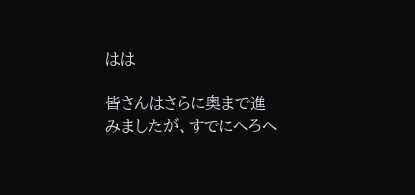はは

皆さんはさらに奥まで進みましたが、すでにへろへ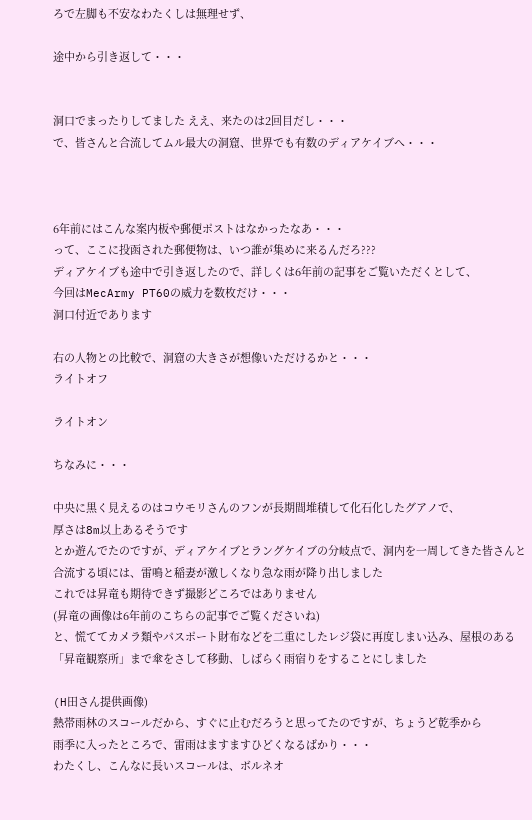ろで左脚も不安なわたくしは無理せず、

途中から引き返して・・・


洞口でまったりしてました ええ、来たのは2回目だし・・・
で、皆さんと合流してムル最大の洞窟、世界でも有数のディアケイブへ・・・



6年前にはこんな案内板や郵便ポストはなかったなあ・・・
って、ここに投函された郵便物は、いつ誰が集めに来るんだろ???
ディアケイブも途中で引き返したので、詳しくは6年前の記事をご覧いただくとして、
今回はMecArmy PT60の威力を数枚だけ・・・
洞口付近であります

右の人物との比較で、洞窟の大きさが想像いただけるかと・・・
ライトオフ

ライトオン

ちなみに・・・

中央に黒く見えるのはコウモリさんのフンが長期間堆積して化石化したグアノで、
厚さは8m以上あるそうです
とか遊んでたのですが、ディアケイブとラングケイブの分岐点で、洞内を一周してきた皆さんと
合流する頃には、雷鳴と稲妻が激しくなり急な雨が降り出しました
これでは昇竜も期待できず撮影どころではありません
(昇竜の画像は6年前のこちらの記事でご覧くださいね)
と、慌ててカメラ類やパスポート財布などを二重にしたレジ袋に再度しまい込み、屋根のある
「昇竜観察所」まで傘をさして移動、しばらく雨宿りをすることにしました

(H田さん提供画像)
熱帯雨林のスコールだから、すぐに止むだろうと思ってたのですが、ちょうど乾季から
雨季に入ったところで、雷雨はますますひどくなるばかり・・・
わたくし、こんなに長いスコールは、ボルネオ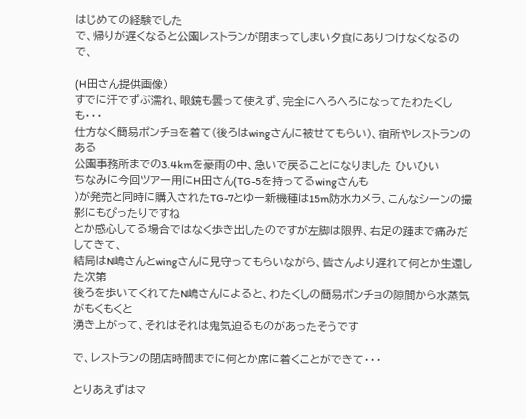はじめての経験でした
で、帰りが遅くなると公園レストランが閉まってしまい夕食にありつけなくなるので、

(H田さん提供画像)
すでに汗でずぶ濡れ、眼鏡も曇って使えず、完全にへろへろになってたわたくしも・・・
仕方なく簡易ポンチョを着て(後ろはwingさんに被せてもらい)、宿所やレストランのある
公園事務所までの3.4kmを豪雨の中、急いで戻ることになりました ひいひい
ちなみに今回ツアー用にH田さん(TG-5を持ってるwingさんも
)が発売と同時に購入されたTG-7とゆー新機種は15m防水カメラ、こんなシーンの撮影にもぴったりですね
とか感心してる場合ではなく歩き出したのですが左脚は限界、右足の踵まで痛みだしてきて、
結局はN嶋さんとwingさんに見守ってもらいながら、皆さんより遅れて何とか生還した次第
後ろを歩いてくれてたN嶋さんによると、わたくしの簡易ポンチョの隙間から水蒸気がもくもくと
湧き上がって、それはそれは鬼気迫るものがあったそうです

で、レストランの閉店時間までに何とか席に着くことができて・・・

とりあえずはマ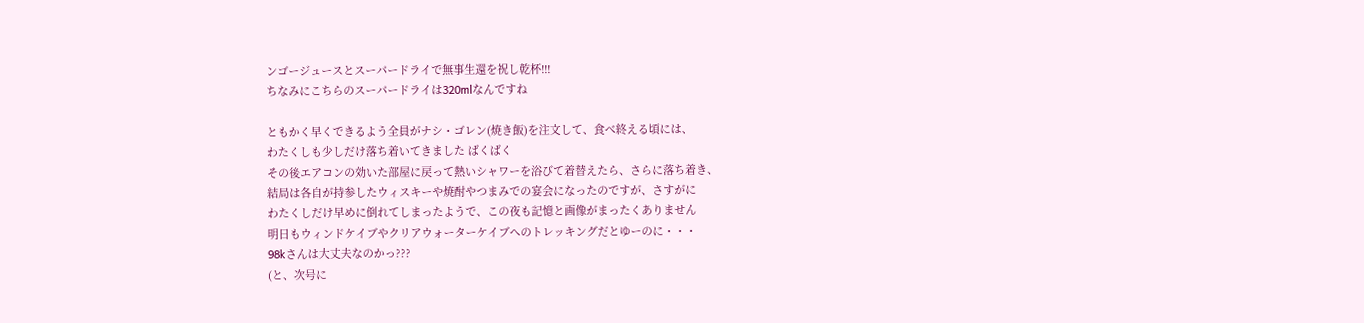ンゴージュースとスーパードライで無事生還を祝し乾杯!!!
ちなみにこちらのスーパードライは320mlなんですね

ともかく早くできるよう全員がナシ・ゴレン(焼き飯)を注文して、食べ終える頃には、
わたくしも少しだけ落ち着いてきました ばくばく
その後エアコンの効いた部屋に戻って熱いシャワーを浴びて着替えたら、さらに落ち着き、
結局は各自が持参したウィスキーや焼酎やつまみでの宴会になったのですが、さすがに
わたくしだけ早めに倒れてしまったようで、この夜も記憶と画像がまったくありません
明日もウィンドケイブやクリアウォーターケイブへのトレッキングだとゆーのに・・・
98kさんは大丈夫なのかっ???
(と、次号に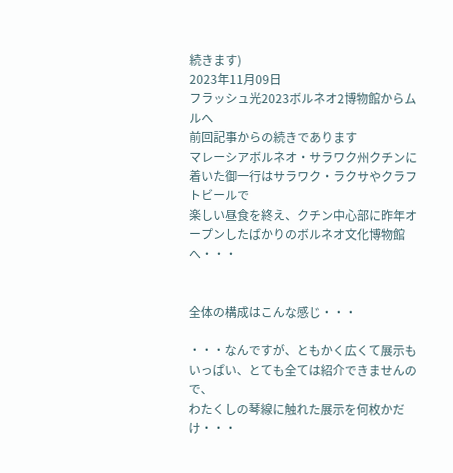続きます)
2023年11月09日
フラッシュ光2023ボルネオ2博物館からムルへ
前回記事からの続きであります
マレーシアボルネオ・サラワク州クチンに着いた御一行はサラワク・ラクサやクラフトビールで
楽しい昼食を終え、クチン中心部に昨年オープンしたばかりのボルネオ文化博物館へ・・・


全体の構成はこんな感じ・・・

・・・なんですが、ともかく広くて展示もいっぱい、とても全ては紹介できませんので、
わたくしの琴線に触れた展示を何枚かだけ・・・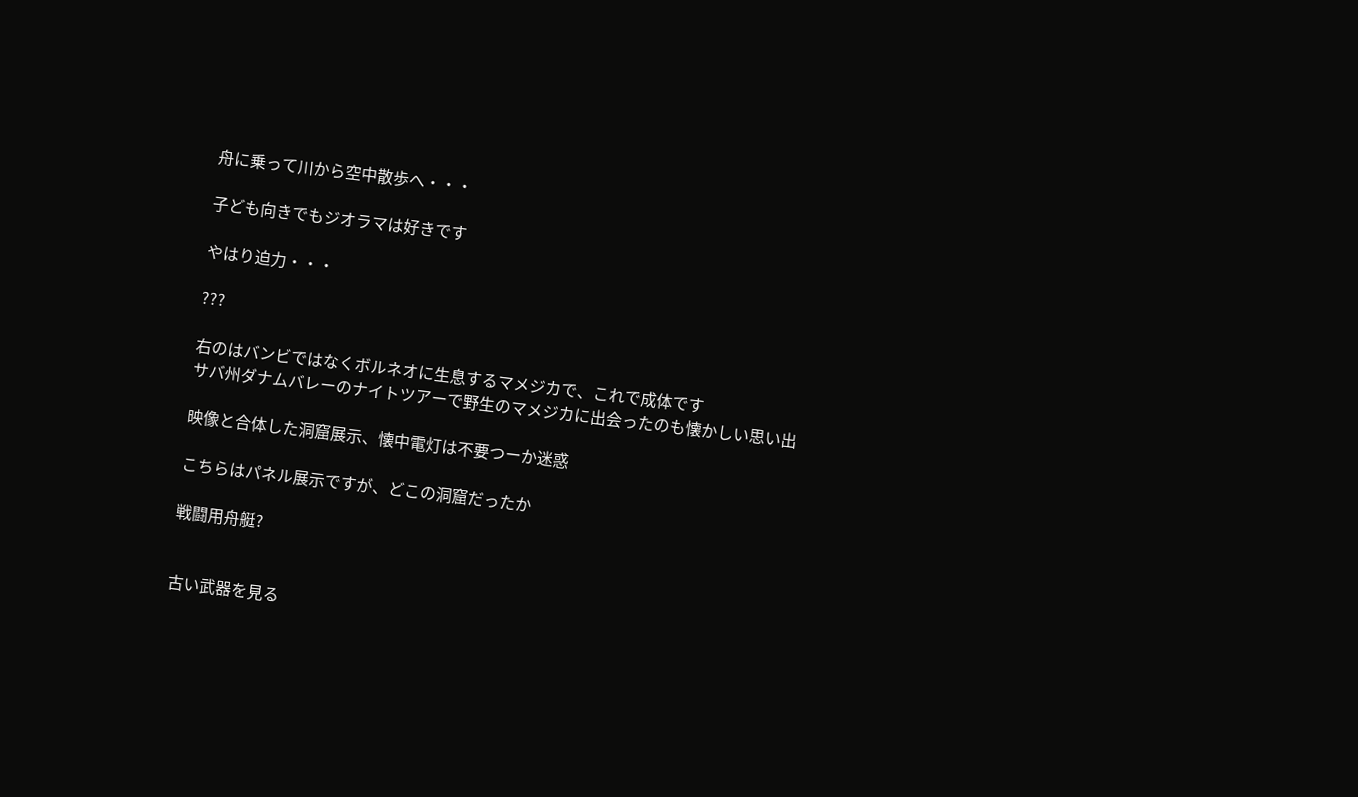舟に乗って川から空中散歩へ・・・

子ども向きでもジオラマは好きです

やはり迫力・・・

???

右のはバンビではなくボルネオに生息するマメジカで、これで成体です
サバ州ダナムバレーのナイトツアーで野生のマメジカに出会ったのも懐かしい思い出

映像と合体した洞窟展示、懐中電灯は不要つーか迷惑

こちらはパネル展示ですが、どこの洞窟だったか

戦闘用舟艇?


古い武器を見る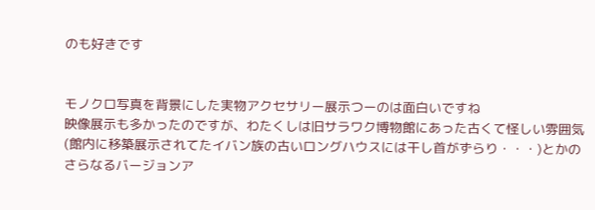のも好きです


モノクロ写真を背景にした実物アクセサリー展示つーのは面白いですね
映像展示も多かったのですが、わたくしは旧サラワク博物館にあった古くて怪しい雰囲気
(館内に移築展示されてたイバン族の古いロングハウスには干し首がずらり・・・)とかの
さらなるバージョンア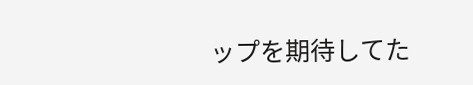ップを期待してた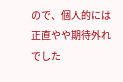ので、個人的には正直やや期待外れでした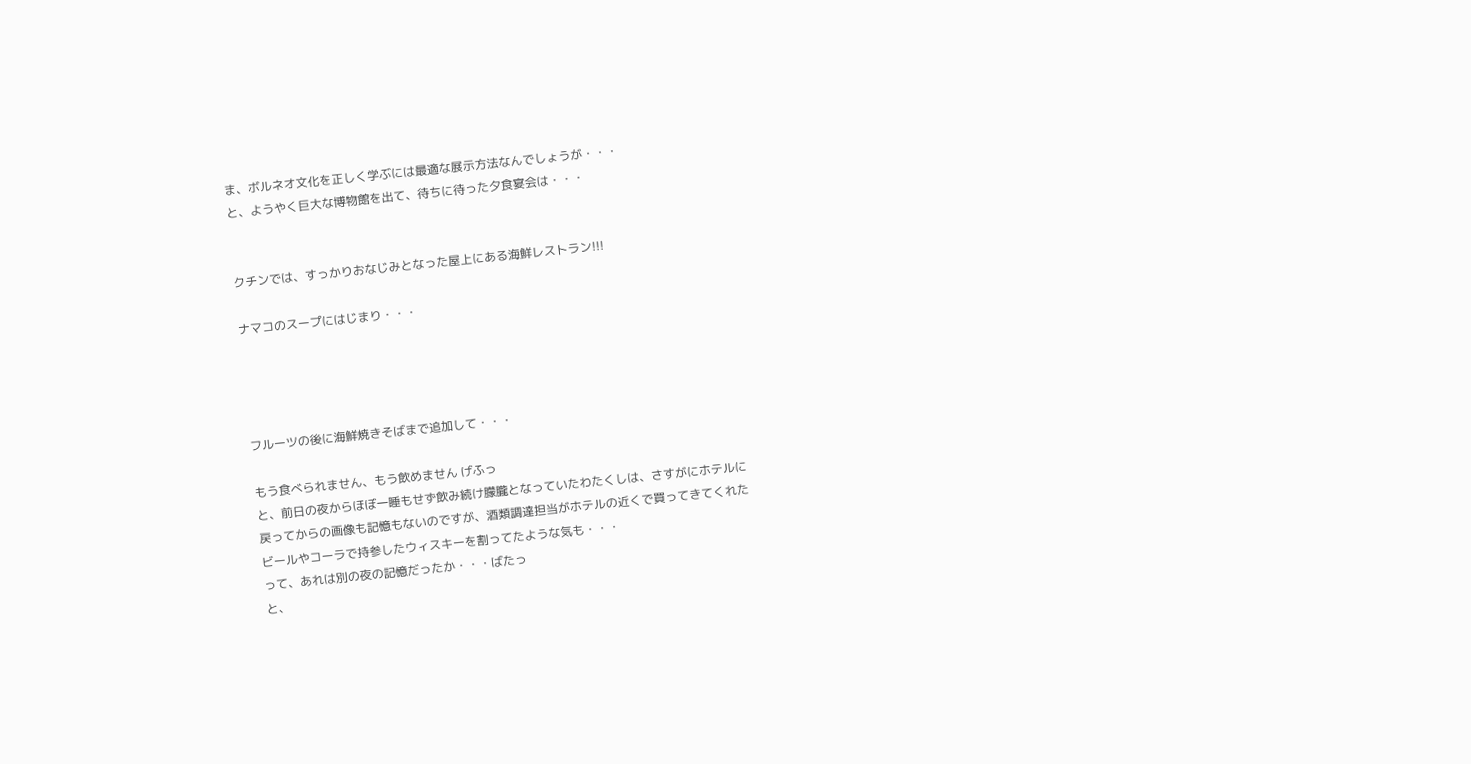ま、ボルネオ文化を正しく学ぶには最適な展示方法なんでしょうが・・・
と、ようやく巨大な博物館を出て、待ちに待った夕食宴会は・・・


クチンでは、すっかりおなじみとなった屋上にある海鮮レストラン!!!

ナマコのスープにはじまり・・・




フルーツの後に海鮮焼きそばまで追加して・・・

もう食べられません、もう飲めません げふっ
と、前日の夜からほぼ一睡もせず飲み続け朦朧となっていたわたくしは、さすがにホテルに
戻ってからの画像も記憶もないのですが、酒類調達担当がホテルの近くで買ってきてくれた
ビールやコーラで持参したウィスキーを割ってたような気も・・・
って、あれは別の夜の記憶だったか・・・ばたっ
と、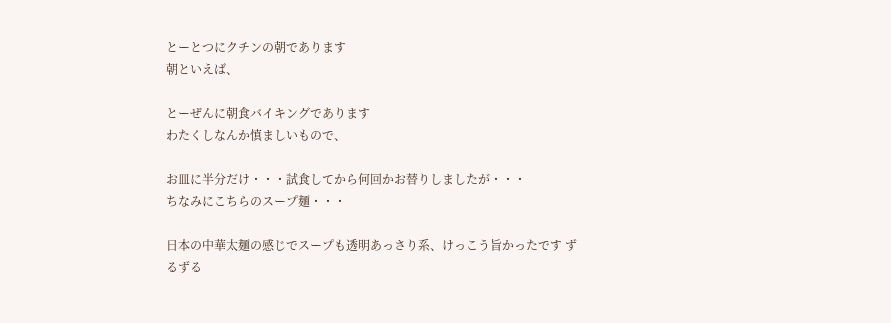とーとつにクチンの朝であります
朝といえば、

とーぜんに朝食バイキングであります
わたくしなんか慎ましいもので、

お皿に半分だけ・・・試食してから何回かお替りしましたが・・・
ちなみにこちらのスープ麺・・・

日本の中華太麺の感じでスープも透明あっさり系、けっこう旨かったです ずるずる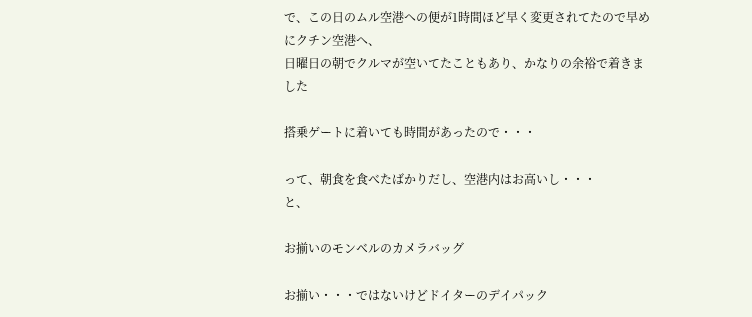で、この日のムル空港への便が1時間ほど早く変更されてたので早めにクチン空港へ、
日曜日の朝でクルマが空いてたこともあり、かなりの余裕で着きました

搭乗ゲートに着いても時間があったので・・・

って、朝食を食べたばかりだし、空港内はお高いし・・・
と、

お揃いのモンベルのカメラバッグ

お揃い・・・ではないけどドイターのデイパック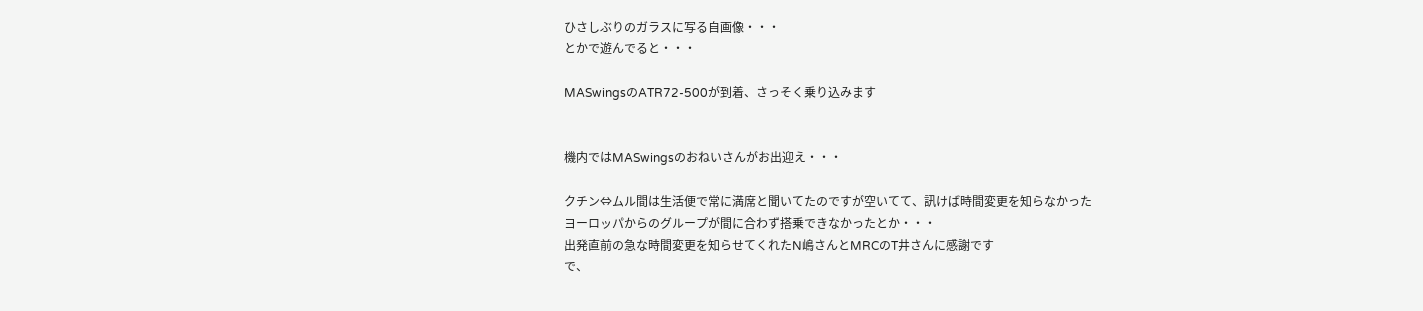ひさしぶりのガラスに写る自画像・・・
とかで遊んでると・・・

MASwingsのATR72-500が到着、さっそく乗り込みます


機内ではMASwingsのおねいさんがお出迎え・・・

クチン⇔ムル間は生活便で常に満席と聞いてたのですが空いてて、訊けば時間変更を知らなかった
ヨーロッパからのグループが間に合わず搭乗できなかったとか・・・
出発直前の急な時間変更を知らせてくれたN嶋さんとMRCのT井さんに感謝です
で、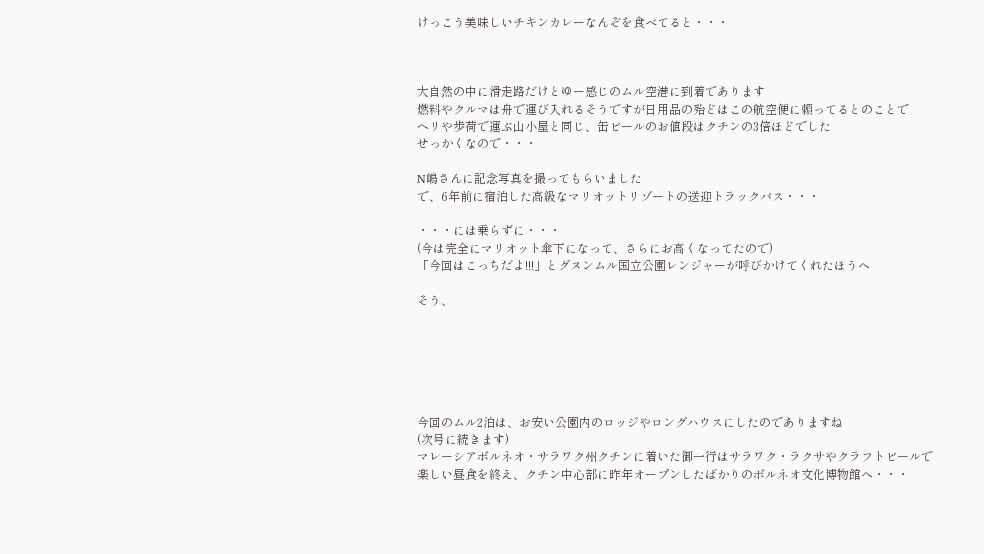けっこう美味しいチキンカレーなんぞを食べてると・・・



大自然の中に滑走路だけとゆー感じのムル空港に到着であります
燃料やクルマは舟で運び入れるそうですが日用品の殆どはこの航空便に頼ってるとのことで
ヘリや歩荷で運ぶ山小屋と同じ、缶ビールのお値段はクチンの3倍ほどでした
せっかくなので・・・

N嶋さんに記念写真を撮ってもらいました
で、6年前に宿泊した高級なマリオットリゾートの送迎トラックバス・・・

・・・には乗らずに・・・
(今は完全にマリオット傘下になって、さらにお高くなってたので)
「今回はこっちだよ!!!」とグヌンムル国立公園レンジャーが呼びかけてくれたほうへ

そう、






今回のムル2泊は、お安い公園内のロッジやロングハウスにしたのでありますね
(次号に続きます)
マレーシアボルネオ・サラワク州クチンに着いた御一行はサラワク・ラクサやクラフトビールで
楽しい昼食を終え、クチン中心部に昨年オープンしたばかりのボルネオ文化博物館へ・・・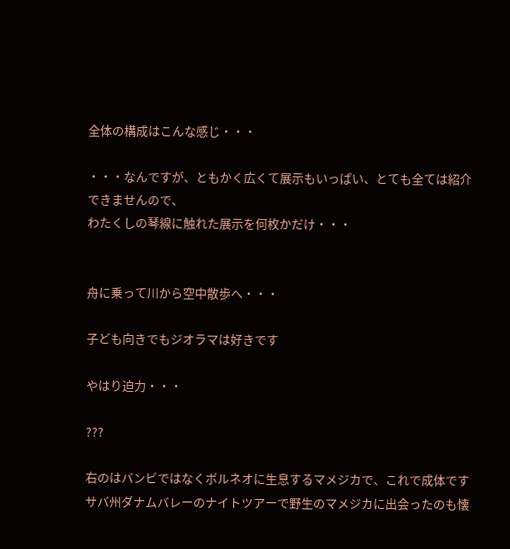全体の構成はこんな感じ・・・

・・・なんですが、ともかく広くて展示もいっぱい、とても全ては紹介できませんので、
わたくしの琴線に触れた展示を何枚かだけ・・・


舟に乗って川から空中散歩へ・・・

子ども向きでもジオラマは好きです

やはり迫力・・・

???

右のはバンビではなくボルネオに生息するマメジカで、これで成体です
サバ州ダナムバレーのナイトツアーで野生のマメジカに出会ったのも懐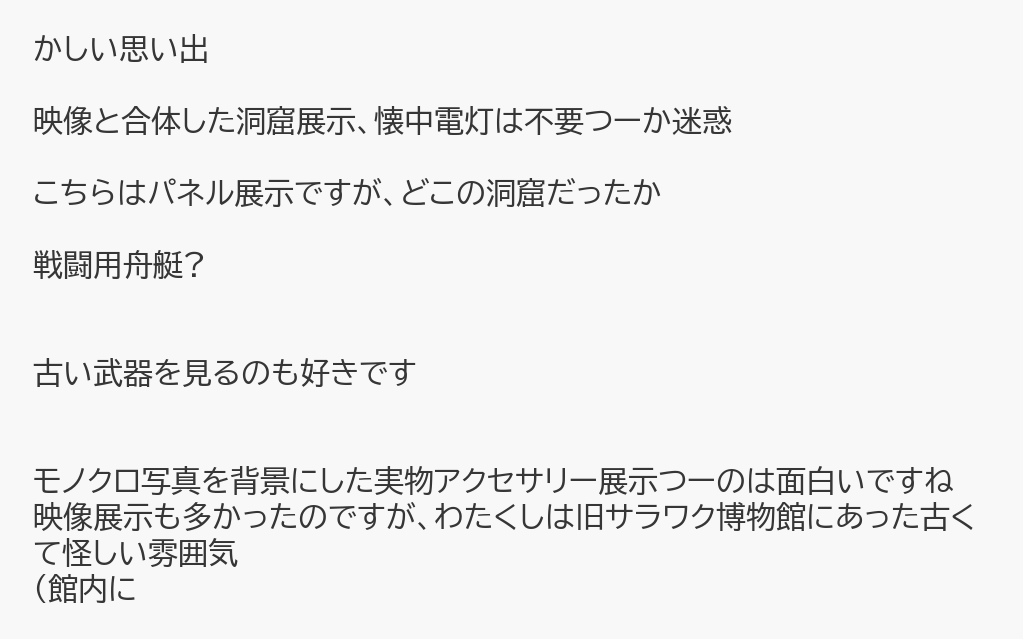かしい思い出

映像と合体した洞窟展示、懐中電灯は不要つーか迷惑

こちらはパネル展示ですが、どこの洞窟だったか

戦闘用舟艇?


古い武器を見るのも好きです


モノクロ写真を背景にした実物アクセサリー展示つーのは面白いですね
映像展示も多かったのですが、わたくしは旧サラワク博物館にあった古くて怪しい雰囲気
(館内に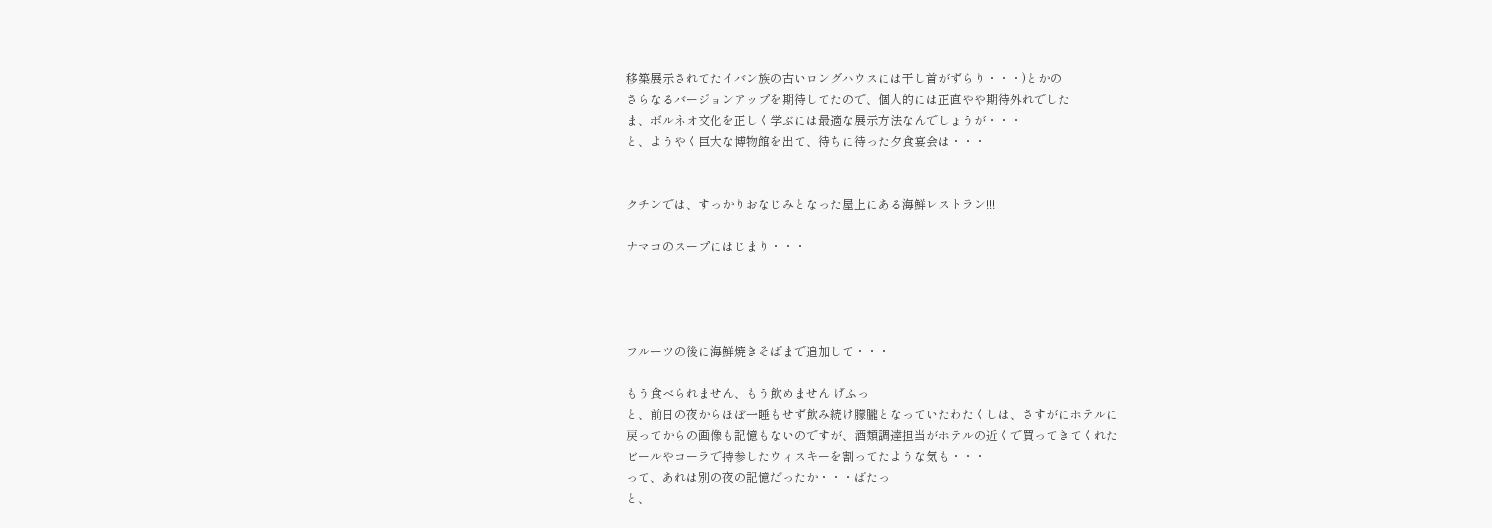移築展示されてたイバン族の古いロングハウスには干し首がずらり・・・)とかの
さらなるバージョンアップを期待してたので、個人的には正直やや期待外れでした
ま、ボルネオ文化を正しく学ぶには最適な展示方法なんでしょうが・・・
と、ようやく巨大な博物館を出て、待ちに待った夕食宴会は・・・


クチンでは、すっかりおなじみとなった屋上にある海鮮レストラン!!!

ナマコのスープにはじまり・・・




フルーツの後に海鮮焼きそばまで追加して・・・

もう食べられません、もう飲めません げふっ
と、前日の夜からほぼ一睡もせず飲み続け朦朧となっていたわたくしは、さすがにホテルに
戻ってからの画像も記憶もないのですが、酒類調達担当がホテルの近くで買ってきてくれた
ビールやコーラで持参したウィスキーを割ってたような気も・・・
って、あれは別の夜の記憶だったか・・・ばたっ
と、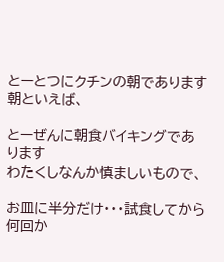とーとつにクチンの朝であります
朝といえば、

とーぜんに朝食バイキングであります
わたくしなんか慎ましいもので、

お皿に半分だけ・・・試食してから何回か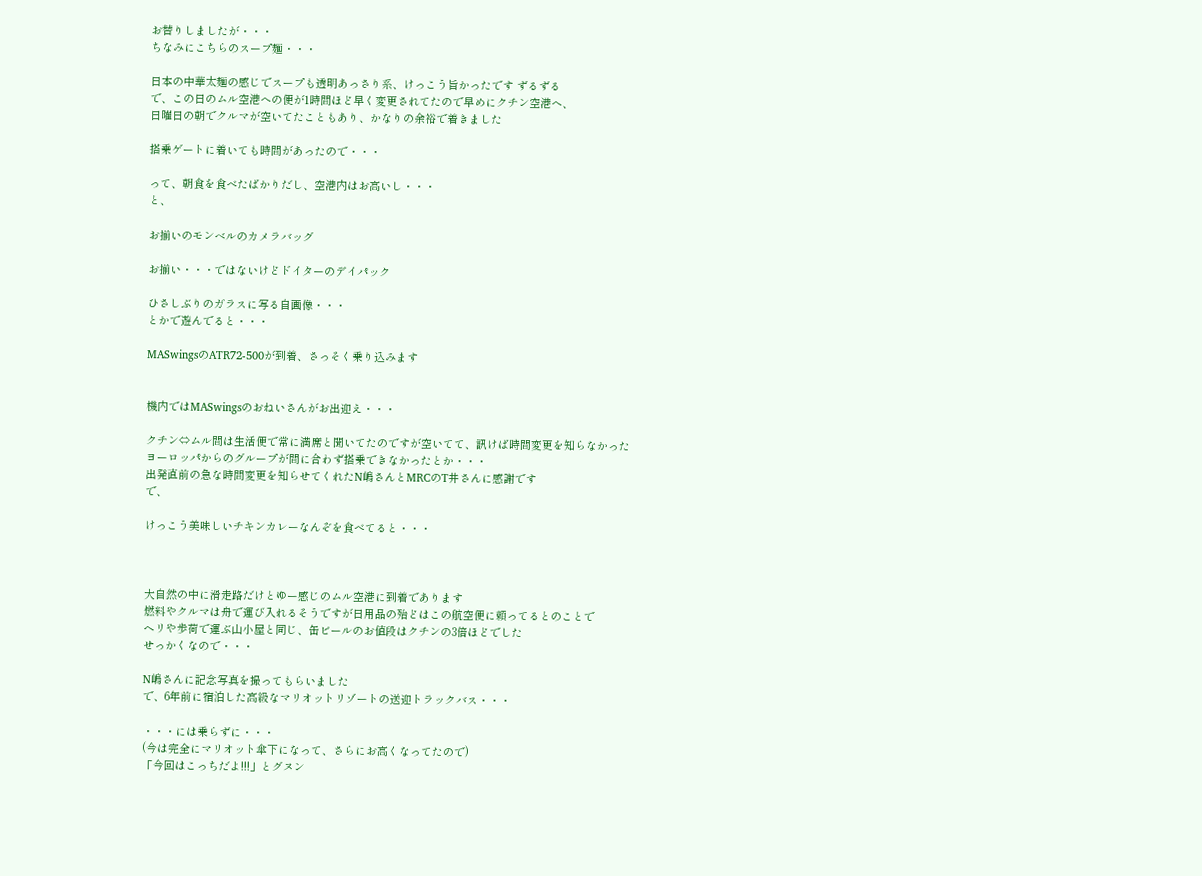お替りしましたが・・・
ちなみにこちらのスープ麺・・・

日本の中華太麺の感じでスープも透明あっさり系、けっこう旨かったです ずるずる
で、この日のムル空港への便が1時間ほど早く変更されてたので早めにクチン空港へ、
日曜日の朝でクルマが空いてたこともあり、かなりの余裕で着きました

搭乗ゲートに着いても時間があったので・・・

って、朝食を食べたばかりだし、空港内はお高いし・・・
と、

お揃いのモンベルのカメラバッグ

お揃い・・・ではないけどドイターのデイパック

ひさしぶりのガラスに写る自画像・・・
とかで遊んでると・・・

MASwingsのATR72-500が到着、さっそく乗り込みます


機内ではMASwingsのおねいさんがお出迎え・・・

クチン⇔ムル間は生活便で常に満席と聞いてたのですが空いてて、訊けば時間変更を知らなかった
ヨーロッパからのグループが間に合わず搭乗できなかったとか・・・
出発直前の急な時間変更を知らせてくれたN嶋さんとMRCのT井さんに感謝です
で、

けっこう美味しいチキンカレーなんぞを食べてると・・・



大自然の中に滑走路だけとゆー感じのムル空港に到着であります
燃料やクルマは舟で運び入れるそうですが日用品の殆どはこの航空便に頼ってるとのことで
ヘリや歩荷で運ぶ山小屋と同じ、缶ビールのお値段はクチンの3倍ほどでした
せっかくなので・・・

N嶋さんに記念写真を撮ってもらいました
で、6年前に宿泊した高級なマリオットリゾートの送迎トラックバス・・・

・・・には乗らずに・・・
(今は完全にマリオット傘下になって、さらにお高くなってたので)
「今回はこっちだよ!!!」とグヌン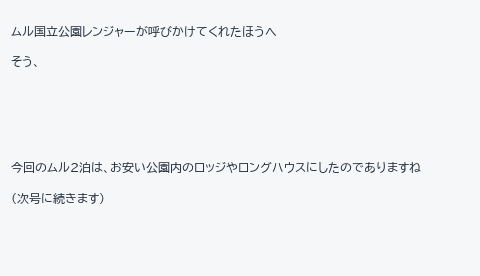ムル国立公園レンジャーが呼びかけてくれたほうへ

そう、






今回のムル2泊は、お安い公園内のロッジやロングハウスにしたのでありますね

(次号に続きます)